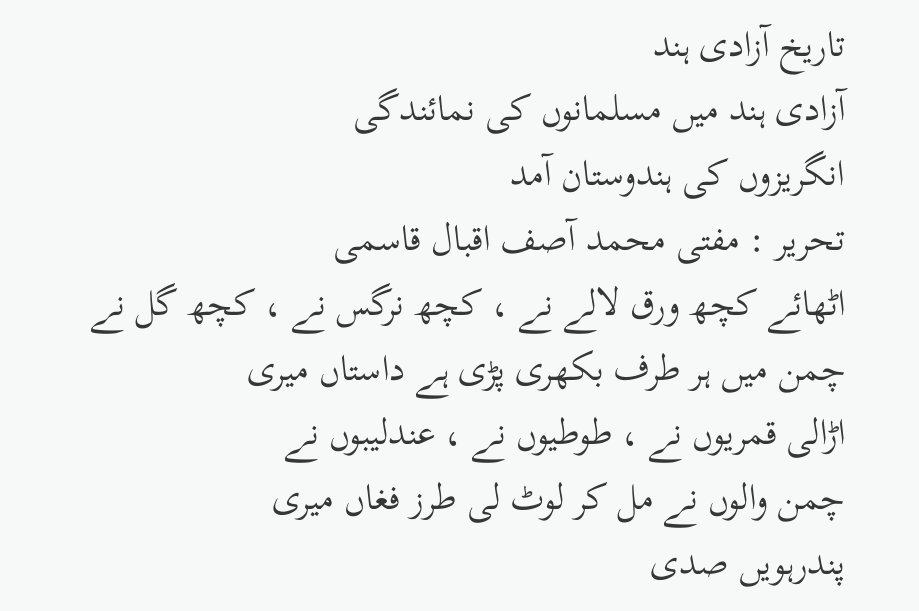تاریخ آزادی ہند
آزادی ہند میں مسلمانوں کی نمائندگی
انگریزوں کی ہندوستان آمد
تحریر : مفتی محمد آصف اقبال قاسمی
اٹھائے کچھ ورق لالے نے ، کچھ نرگس نے ، کچھ گل نے
چمن میں ہر طرف بکھری پڑی ہے داستاں میری
اڑالی قمریوں نے ، طوطیوں نے ، عندلیبوں نے
چمن والوں نے مل کر لوٹ لی طرز فغاں میری
پندرہویں صدی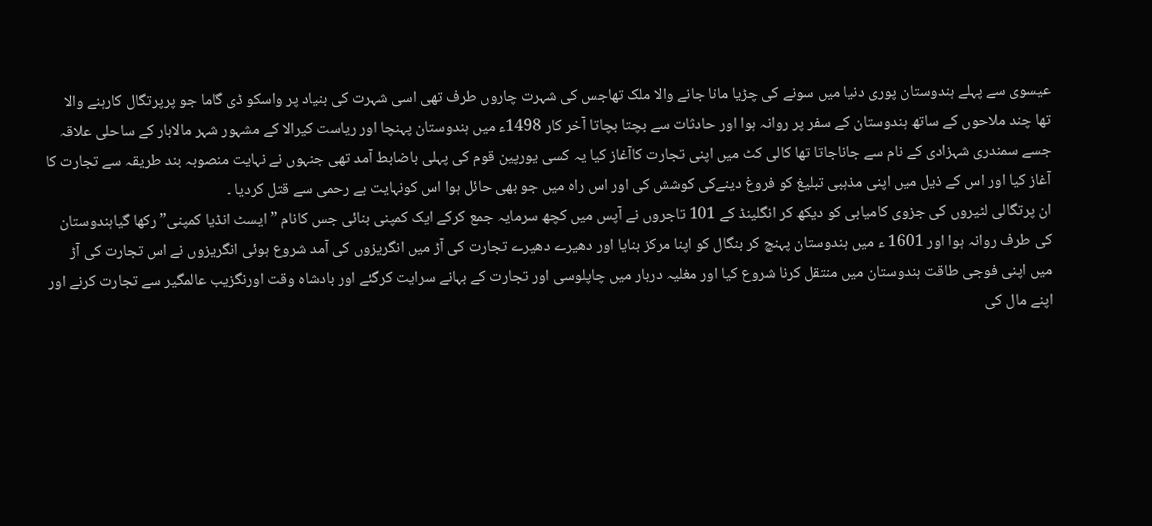عیسوی سے پہلے ہندوستان پوری دنیا میں سونے کی چڑیا مانا جانے والا ملک تھاجس کی شہرت چاروں طرف تھی اسی شہرت کی بنیاد پر واسکو ڈی گاما جو پرپرتگال کارہنے والا تھا چند ملاحوں کے ساتھ ہندوستان کے سفر پر روانہ ہوا اور حادثات سے بچتا بچاتا آخر کار 1498ء میں ہندوستان پہنچا اور ریاست کیرالا کے مشہور شہر مالابار کے ساحلی علاقہ جسے سمندری شہزادی کے نام سے جاناجاتا تھا کالی کٹ میں اپنی تجارت کاآغاز کیا یہ کسی یورپین قوم کی پہلی باضابط آمد تھی جنہوں نے نہایت منصوبہ بند طریقہ سے تجارت کا آغاز کیا اور اس کے ذیل میں اپنی مذہبی تبلیغ کو فروغ دینےکی کوشش کی اور اس راہ میں جو بھی حائل ہوا اس کونہایت بے رحمی سے قتل کردیا ۔
ان پرتگالی لٹیروں کی جزوی کامیابی کو دیکھ کر انگلینڈ کے 101 تاجروں نے آپس میں کچھ سرمایہ جمع کرکے ایک کمپنی بنائی جس کانام ” ایسٹ انڈیا کمپنی” رکھا گیاہندوستان کی طرف روانہ ہوا اور 1601 ء میں ہندوستان پہنچ کر بنگال کو اپنا مرکز بنایا اور دھیرے دھیرے تجارت کی آڑ میں انگریزوں کی آمد شروع ہوئی انگریزوں نے اس تجارت کی آڑ میں اپنی فوجی طاقت ہندوستان میں منتقل کرنا شروع کیا اور مغلیہ دربار میں چاپلوسی اور تجارت کے بہانے سرایت کرگئے اور بادشاہ وقت اورنگزیب عالمگیر سے تجارت کرنے اور اپنے مال کی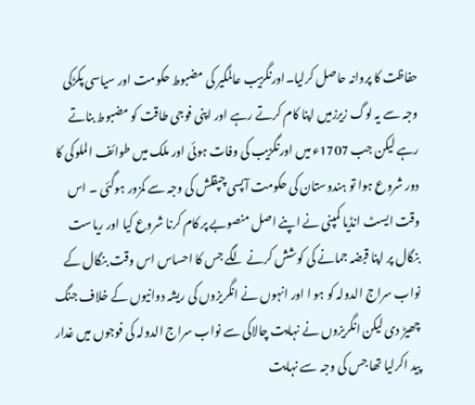حفاظت کا پروانہ حاصل کرلیا۔اورنگزیب عالمگیر کی مضبوط حکومت اور سیاسی پکڑکی وجہ سے یہ لوگ زیرزمیں اپنا کام کرتے رہے اور اپنی فوجی طاقت کو مضبوط بناتے رہے لیکن جب 1707ء میں اورنگزیب کی وفات ہوئی اور ملک میں طوائف الملوکی کا دور شروع ہوا تو ہندوستان کی حکومت آپسی چپقلش کی وجہ سے کمزور ہوگئی ۔ اس وقت ایسٹ انڈیا کمپنی نے اپنے اصل منصوبے پر کام کرنا شروع کیا اور ریاست بنگال پر اپنا قبضہ جمانے کی کوشش کرنے لگے جس کا احساس اس وقت بنگال کے نواب سراج الدولہ کو ہو ا اور انہوں نے انگریزوں کی ریشہ دوانیوں کے خلاف جنگ چھیڑ دی لیکن انگریزوں نے نہایت چالاکی سے نواب سراج الدولہ کی فوجوں میں غدار پید اکرلیا تھا جس کی وجہ سے نہایت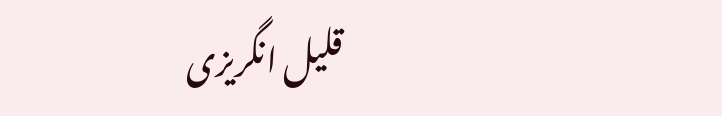قلیل انگریزی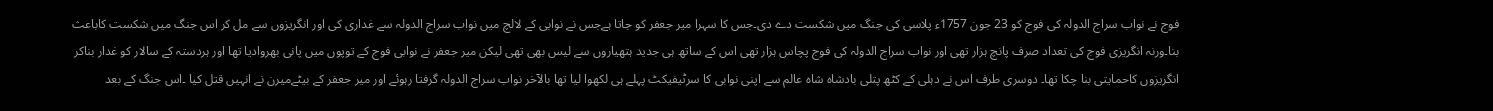فوج نے نواب سراج الدولہ کی فوج کو 23 جون 1757ء پلاسی کی جنگ میں شکست دے دی۔جس کا سہرا میر جعفر کو جاتا ہےجس نے نوابی کے لالچ میں نواب سراج الدولہ سے غداری کی اور انگریزوں سے مل کر اس جنگ میں شکست کاباعث بنا۔ورنہ انگریزی فوج کی تعداد صرف پانچ ہزار تھی اور نواب سراج الدولہ کی فوج پچاس ہزار تھی اس کے ساتھ ہی جدید ہتھیاروں سے لیس بھی تھی لیکن میر جعفر نے نوابی فوج کے توپوں میں پانی بھروادیا تھا اور ہردستہ کے سالار کو غدار بناکر انگریزوں کاحمایتی بنا چکا تھا۔ دوسری طرف اس نے دہلی کے کٹھ پتلی بادشاہ شاہ عالم سے اپنی نوابی کا سرٹیفیکٹ پہلے ہی لکھوا لیا تھا بالآخر نواب سراج الدولہ گرفتا رہوئے اور میر جعفر کے بیٹےمیرن نے انہیں قتل کیا ۔اس جنگ کے بعد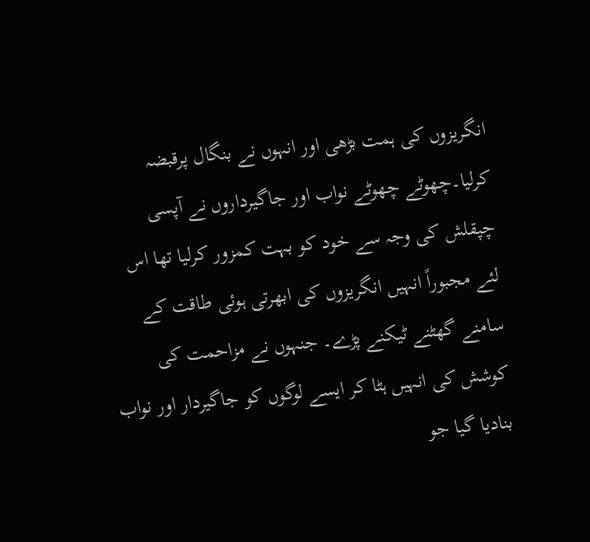انگریزوں کی ہمت بڑھی اور انہوں نے بنگال پرقبضہ کرلیا۔چھوٹے چھوٹے نواب اور جاگیرداروں نے آپسی چپقلش کی وجہ سے خود کو بہت کمزور کرلیا تھا اس لئے مجبوراً انہیں انگریزوں کی ابھرتی ہوئی طاقت کے سامنے گھٹنے ٹیکنے پڑے۔ جنہوں نے مزاحمت کی کوشش کی انہیں ہٹا کر ایسے لوگوں کو جاگیردار اور نواب بنادیا گیا جو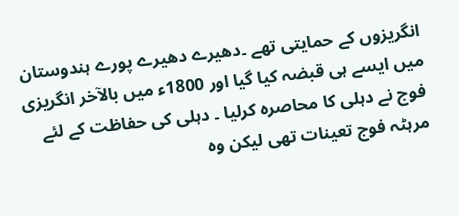انگریزوں کے حمایتی تھے ۔دھیرے دھیرے پورے ہندوستان میں ایسے ہی قبضہ کیا گیا اور 1800ء میں بالآخر انگریزی فوج نے دہلی کا محاصرہ کرلیا ۔ دہلی کی حفاظت کے لئے مرہٹہ فوج تعینات تھی لیکن وہ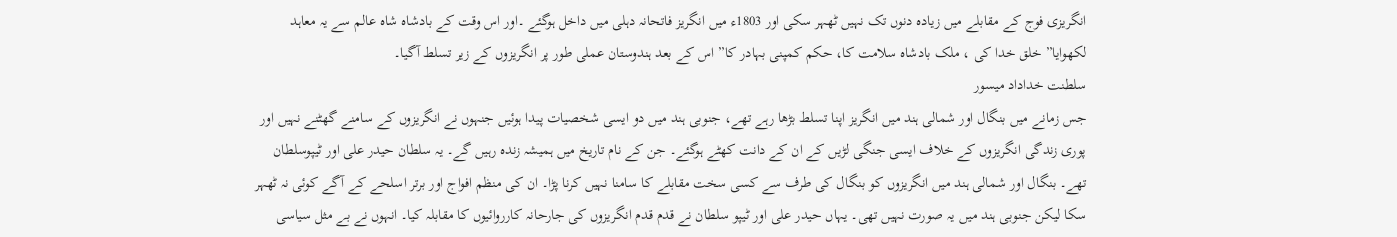انگریزی فوج کے مقابلے میں زیادہ دنوں تک نہیں ٹھہر سکی اور 1803ء میں انگریز فاتحانہ دہلی میں داخل ہوگئے ۔اور اس وقت کے بادشاہ شاہ عالم سے یہ معاہد لکھوایا” خلق خدا کی ، ملک بادشاہ سلامت کا، حکم کمپنی بہادر کا” اس کے بعد ہندوستان عملی طور پر انگریزوں کے زیر تسلط آگیا۔
سلطنت خداداد میسور
جس زمانے میں بنگال اور شمالی ہند میں انگریز اپنا تسلط بڑھا رہے تھے، جنوبی ہند میں دو ایسی شخصیات پیدا ہوئیں جنہوں نے انگریزوں کے سامنے گھٹنے نہیں اور پوری زندگی انگریزوں کے خلاف ایسی جنگی لڑیں کے ان کے دانت کھٹے ہوگئے۔ جن کے نام تاریخ میں ہمیشہ زندہ رہیں گے۔ یہ سلطان حیدر علی اور ٹیپوسلطان تھے۔ بنگال اور شمالی ہند میں انگریزوں کو بنگال کی طرف سے کسی سخت مقابلے کا سامنا نہیں کرنا پڑا۔ ان کی منظم افواج اور برتر اسلحے کے آگے کوئی نہ ٹھہر سکا لیکن جنوبی ہند میں یہ صورت نہیں تھی۔ یہاں حیدر علی اور ٹیپو سلطان نے قدم قدم انگریزوں کی جارحانہ کارروائیوں کا مقابلہ کیا۔ انہوں نے بے مثل سیاسی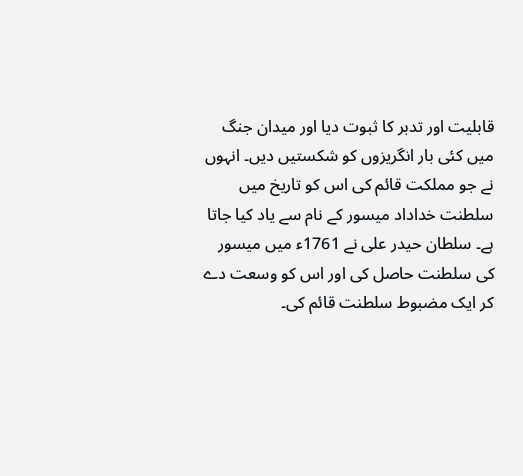قابلیت اور تدبر کا ثبوت دیا اور میدان جنگ میں کئی بار انگریزوں کو شکستیں دیں۔ انہوں نے جو مملکت قائم کی اس کو تاریخ میں سلطنت خداداد میسور کے نام سے یاد کیا جاتا ہے۔ سلطان حیدر علی نے 1761ء میں میسور کی سلطنت حاصل کی اور اس کو وسعت دے کر ایک مضبوط سلطنت قائم کی۔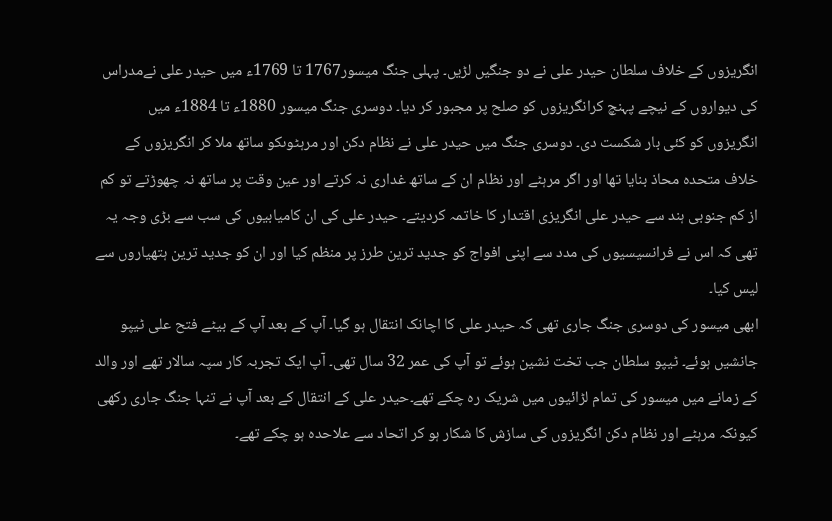انگریزوں کے خلاف سلطان حیدر علی نے دو جنگیں لڑیں۔ پہلی جنگ میسور1767 تا 1769ء میں حیدر علی نےمدراس کی دیواروں کے نیچے پہنچ کرانگریزوں کو صلح پر مجبور کر دیا۔ دوسری جنگ میسور 1880ء تا 1884ء میں انگریزوں کو کئی بار شکست دی۔ دوسری جنگ میں حیدر علی نے نظام دکن اور مرہٹوںکو ساتھ ملا کر انگریزوں کے خلاف متحدہ محاذ بنایا تھا اور اگر مرہٹے اور نظام ان کے ساتھ غداری نہ کرتے اور عین وقت پر ساتھ نہ چھوڑتے تو کم از کم جنوبی ہند سے حیدر علی انگریزی اقتدار کا خاتمہ کردیتے۔ حیدر علی کی ان کامیابیوں کی سب سے بڑی وجہ یہ تھی کہ اس نے فرانسیسیوں کی مدد سے اپنی افواج کو جدید ترین طرز پر منظم کیا اور ان کو جدید ترین ہتھیاروں سے لیس کیا۔
ابھی میسور کی دوسری جنگ جاری تھی کہ حیدر علی کا اچانک انتقال ہو گیا۔ آپ کے بعد آپ کے بیٹے فتح علی ٹیپو جانشیں ہوئے۔ ٹیپو سلطان جب تخت نشین ہوئے تو آپ کی عمر 32 سال تھی۔ آپ ایک تجربہ کار سپہ سالار تھے اور والد کے زمانے میں میسور کی تمام لڑائیوں میں شریک رہ چکے تھے۔حیدر علی کے انتقال کے بعد آپ نے تنہا جنگ جاری رکھی کیونکہ مرہٹے اور نظام دکن انگریزوں کی سازش کا شکار ہو کر اتحاد سے علاحدہ ہو چکے تھے۔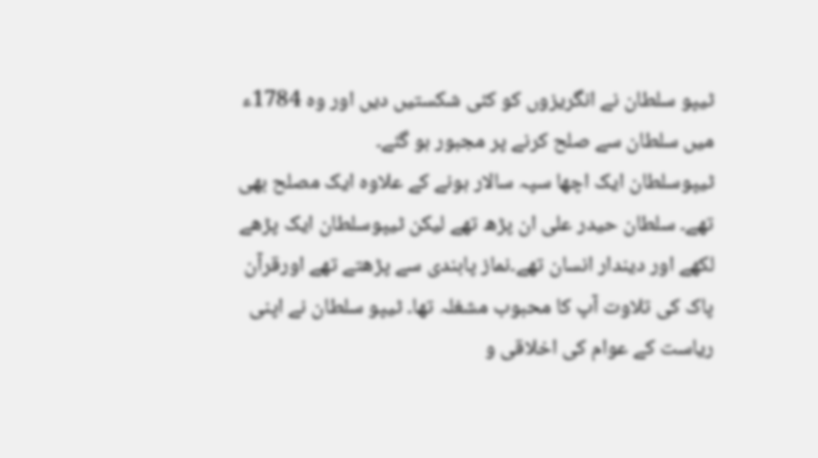ٹیپو سلطان نے انگریزوں کو کئی شکستیں دیں اور وہ 1784ء میں سلطان سے صلح کرنے پر مجبور ہو گئے۔
ٹیپوسلطان ایک اچھا سپہ سالار ہونے کے علاوہ ایک مصلح بھی تھے۔ سلطان حیدر علی ان پڑھ تھے لیکن ٹیپوسلطان ایک پڑھے لکھے اور دیندار انسان تھے۔نماز پابندی سے پڑھتے تھے اورقرآن پاک کی تلاوت آپ کا محبوب مشغلہ تھا۔ ٹیپو سلطان نے اپنی ریاست کے عوام کی اخلاقی و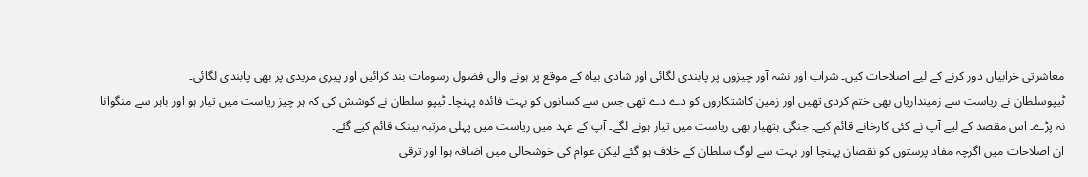معاشرتی خرابیاں دور کرنے کے لیے اصلاحات کیں۔ شراب اور نشہ آور چیزوں پر پابندی لگائی اور شادی بیاہ کے موقع پر ہونے والی فضول رسومات بند کرائیں اور پیری مریدی پر بھی پابندی لگائی۔
ٹیپوسلطان نے ریاست سے زمینداریاں بھی ختم کردی تھیں اور زمین کاشتکاروں کو دے دے تھی جس سے کسانوں کو بہت فائدہ پہنچا۔ ٹیپو سلطان نے کوشش کی کہ ہر چیز ریاست میں تیار ہو اور باہر سے منگوانا نہ پڑے۔ اس مقصد کے لیے آپ نے کئی کارخانے قائم کیے۔ جنگی ہتھیار بھی ریاست میں تیار ہونے لگے۔ آپ کے عہد میں ریاست میں پہلی مرتبہ بینک قائم کیے گئے۔
ان اصلاحات میں اگرچہ مفاد پرستوں کو نقصان پہنچا اور بہت سے لوگ سلطان کے خلاف ہو گئے لیکن عوام کی خوشحالی میں اضافہ ہوا اور ترقی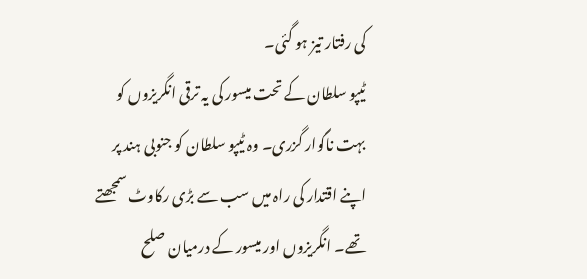کی رفتار تیز ہو گئی۔
ٹیپو سلطان کے تحت میسور کی یہ ترقی انگریزوں کو بہت ناگوار گزری۔ وہ ٹیپو سلطان کو جنوبی ہند پر اپنے اقتدار کی راہ میں سب سے بڑی رکاوٹ سمجھتے تھے۔ انگریزوں اور میسور کے درمیان صلح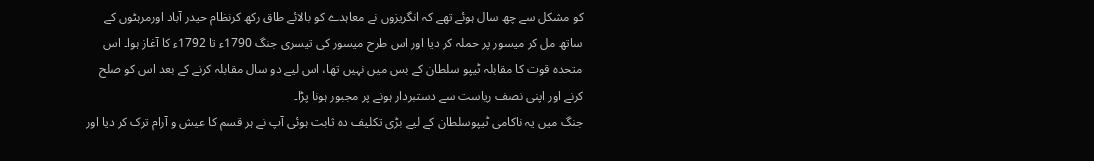کو مشکل سے چھ سال ہوئے تھے کہ انگریزوں نے معاہدے کو بالائے طاق رکھ کرنظام حیدر آباد اورمرہٹوں کے ساتھ مل کر میسور پر حملہ کر دیا اور اس طرح میسور کی تیسری جنگ 1790ء تا 1792ء کا آغاز ہوا۔ اس متحدہ قوت کا مقابلہ ٹیپو سلطان کے بس میں نہیں تھا، اس لیے دو سال مقابلہ کرنے کے بعد اس کو صلح کرنے اور اپنی نصف ریاست سے دستبردار ہونے پر مجبور ہونا پڑا۔
جنگ میں یہ ناکامی ٹیپوسلطان کے لیے بڑی تکلیف دہ ثابت ہوئی آپ نے ہر قسم کا عیش و آرام ترک کر دیا اور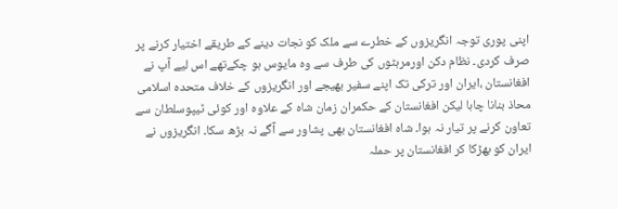اپنی پوری توجہ انگریزوں کے خطرے سے ملک کو نجات دینے کے طریقے اختیار کرنے پر صرف کردی۔ نظام دکن اورمرہٹوں کی طرف سے وہ مایوس ہو چکےتھے اس لیے آپ نے افغانستان ،ایران اور ترکی تک اپنے سفیر بھیجے اور انگریزوں کے خلاف متحدہ اسلامی محاذ بنانا چاہا لیکن افغانستان کے حکمران زمان شاہ کے علاوہ اور کوئی ٹیپوسلطان سے تعاون کرنے پر تیار نہ ہوا۔ شاہ افغانستان بھی پشاور سے آگے نہ بڑھ سکا۔ انگریزوں نے ایران کو بھڑکا کر افغانستان پر حملہ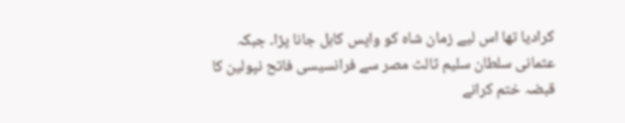کرادیا تھا اس لیے زمان شاہ کو واپس کابل جانا پڑا۔ جبکہ عثمانی سلطان سلیم ثالث مصر سے فرانسیسی فاتح نپولین کا قبضہ ختم کرانے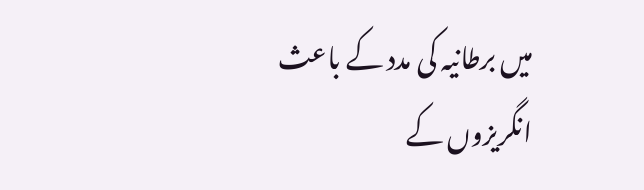میں برطانیہ کی مدد کے باعث انگریزوں کے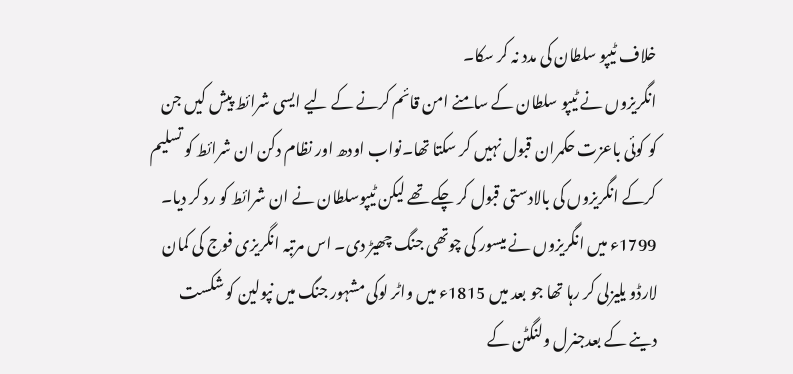خلاف ٹیپو سلطان کی مدد نہ کر سکا۔
انگریزوں نے ٹیپو سلطان کے سامنے امن قائم کرنے کے لیے ایسی شرائط پیش کیں جن کو کوئی باعزت حکمران قبول نہیں کر سکتا تھا۔نواب اودھ اور نظام دکن ان شرائط کو تسلیم کرکے انگریزوں کی بالادستی قبول کر چکے تھے لیکن ٹیپوسلطان نے ان شرائط کو رد کر دیا۔ 1799ء میں انگریزوں نے میسور کی چوتھی جنگ چھیڑ دی۔ اس مرتبہ انگریزی فوج کی کمان لارڈو یلیزلی کر رہا تھا جو بعد میں 1815ء میں واٹر لوکی مشہور جنگ میں نپولین کو شکست دینے کے بعدجنرل ولنگٹن کے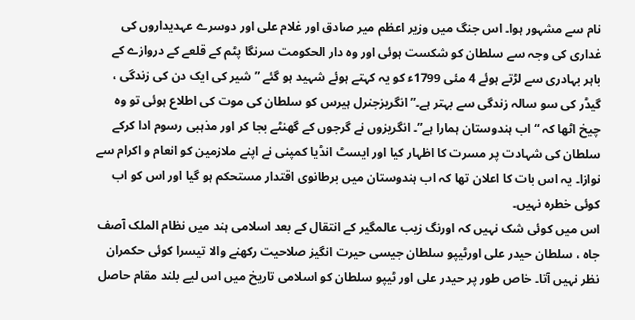نام سے مشہور ہوا۔ اس جنگ میں وزیر اعظم میر صادق اور غلام علی اور دوسرے عہدیداروں کی غداری کی وجہ سے سلطان کو شکست ہوئی اور وہ دار الحکومت سرنگا پٹم کے قلعے کے دروازے کے باہر بہادری سے لڑتے ہوئے 4 مئی 1799ء کو یہ کہتے ہوئے شہید ہو گئے ” شیر کی ایک دن کی زندگی ، گیڈر کی سو سالہ زندگی سے بہتر ہے۔” انگریزجنرل ہیرس کو سلطان کی موت کی اطلاع ہوئی تو وہ چیخ اٹھا کہ “اب ہندوستان ہمارا ہے”۔ انگریزوں نے گرجوں کے گھنٹے بجا کر اور مذہبی رسوم ادا کرکے سلطان کی شہادت پر مسرت کا اظہار کیا اور ایسٹ انڈیا کمپنی نے اپنے ملازمین کو انعام و اکرام سے نوازا۔ یہ اس بات کا اعلان تھا کہ اب ہندوستان میں برطانوی اقتدار مستحکم ہو گیا اور اس کو اب کوئی خطرہ نہیں۔
اس میں کوئی شک نہیں کہ اورنگ زیب عالمگیر کے انتقال کے بعد اسلامی ہند میں نظام الملک آصف جاہ ، سلطان حیدر علی اورٹیپو سلطان جیسی حیرت انگیز صلاحیت رکھنے والا تیسرا کوئی حکمران نظر نہیں آتا۔ خاص طور پر حیدر علی اور ٹیپو سلطان کو اسلامی تاریخ میں اس لیے بلند مقام حاصل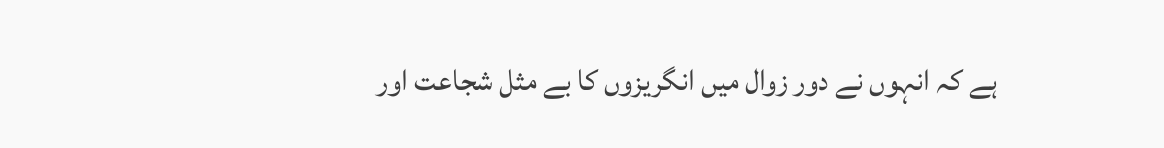ہے کہ انہوں نے دور زوال میں انگریزوں کا بے مثل شجاعت اور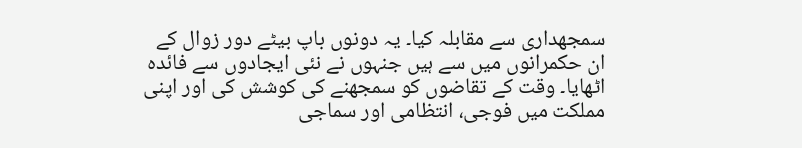سمجھداری سے مقابلہ کیا۔ یہ دونوں باپ بیٹے دور زوال کے ان حکمرانوں میں سے ہیں جنہوں نے نئی ایجادوں سے فائدہ اٹھایا۔ وقت کے تقاضوں کو سمجھنے کی کوشش کی اور اپنی مملکت میں فوجی، انتظامی اور سماجی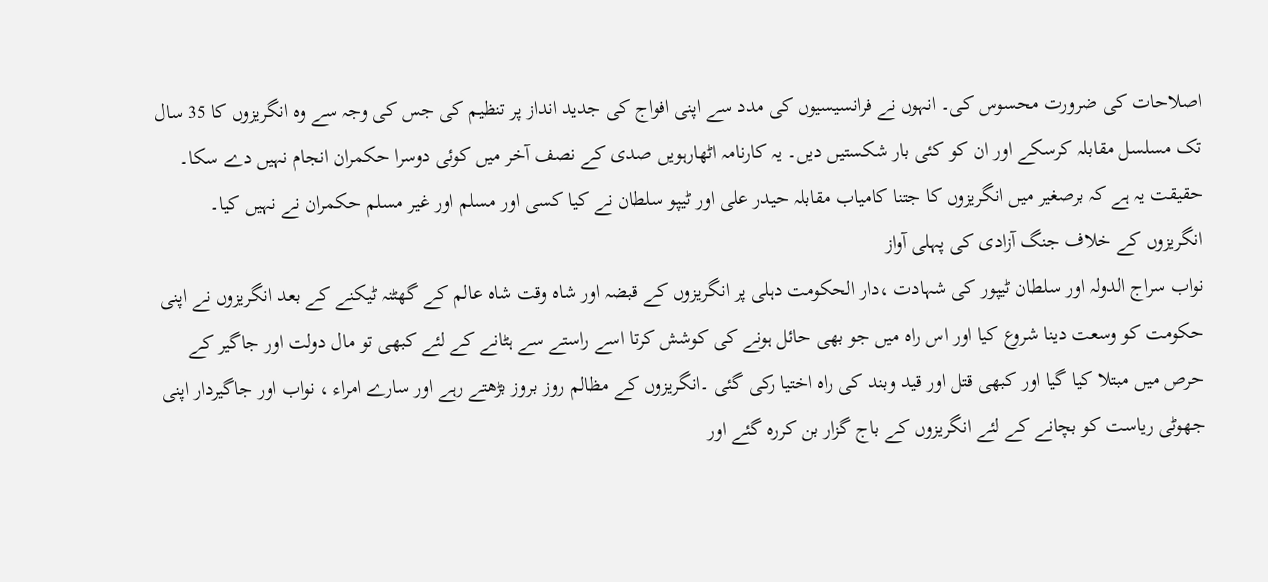اصلاحات کی ضرورت محسوس کی۔ انہوں نے فرانسیسیوں کی مدد سے اپنی افواج کی جدید انداز پر تنظیم کی جس کی وجہ سے وہ انگریزوں کا 35 سال تک مسلسل مقابلہ کرسکے اور ان کو کئی بار شکستیں دیں۔ یہ کارنامہ اٹھارہویں صدی کے نصف آخر میں کوئی دوسرا حکمران انجام نہیں دے سکا۔ حقیقت یہ ہے کہ برصغیر میں انگریزوں کا جتنا کامیاب مقابلہ حیدر علی اور ٹیپو سلطان نے کیا کسی اور مسلم اور غیر مسلم حکمران نے نہیں کیا۔
انگریزوں کے خلاف جنگ آزادی کی پہلی آواز
نواب سراج الدولہ اور سلطان ٹیپور کی شہادت ،دار الحکومت دہلی پر انگریزوں کے قبضہ اور شاہ وقت شاہ عالم کے گھٹنہ ٹیکنے کے بعد انگریزوں نے اپنی حکومت کو وسعت دینا شروع کیا اور اس راہ میں جو بھی حائل ہونے کی کوشش کرتا اسے راستے سے ہٹانے کے لئے کبھی تو مال دولت اور جاگیر کے حرص میں مبتلا کیا گیا اور کبھی قتل اور قید وبند کی راہ اختیا رکی گئی ۔انگریزوں کے مظالم روز بروز بڑھتے رہے اور سارے امراء ، نواب اور جاگیردار اپنی جھوٹی ریاست کو بچانے کے لئے انگریزوں کے باج گزار بن کررہ گئے اور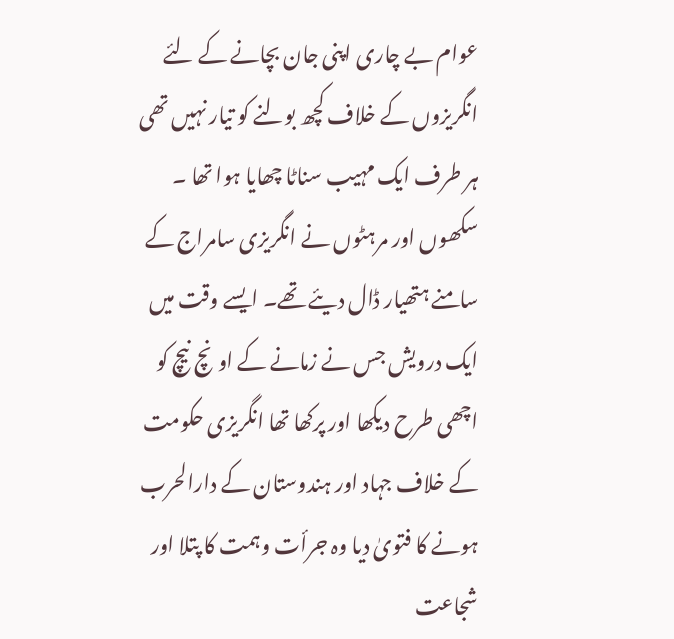عوام بے چاری اپنی جان بچانے کے لئے انگریزوں کے خلاف کچھ بولنے کو تیار نہیں تھی ہر طرف ایک مہیب سناٹا چھایا ہوا تھا ۔ سکھوں اور مرہٹوں نے انگریزی سامراج کے سامنے ہتھیار ڈال دیئے تھے۔ ایسے وقت میں ایک درویش جس نے زمانے کے اونچ نیچ کو اچھی طرح دیکھا اور پرکھا تھا انگریزی حکومت کے خلاف جہاد اور ہندوستان کے دارالحرب ہونے کا فتویٰ دیا وہ جرأت وہمت کا پتلا اور شجاعت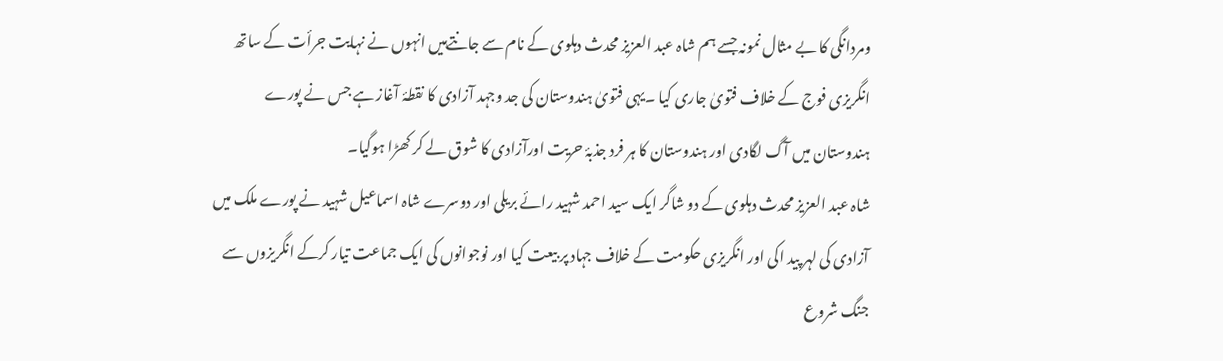ومردانگی کا بے مثال نمونہ جسے ہم شاہ عبد العزیز محدث دہلوی کے نام سے جانتےہیں انہوں نے نہایت جرأت کے ساتھ انگریزی فوج کے خلاف فتویٰ جاری کیا ۔یہی فتویٰ ہندوستان کی جد وجہد آزادی کا نقطۂ آغاز ہے جس نے پورے ہندوستان میں آگ لگادی اور ہندوستان کا ہر فرد جذبۂ حریت اورآزادی کا شوق لے کر کھڑا ہوگیا۔
شاہ عبد العزیز محدث دہلوی کے دو شاگر ایک سید احمد شہید رائے بریلی اور دوسرے شاہ اسماعیل شہید نے پورے ملک میں آزادی کی لہر پید اکی اور انگریزی حکومت کے خلاف جہاد پر بیعت کیا اور نوجوانوں کی ایک جماعت تیار کرکے انگریزوں سے جنگ شروع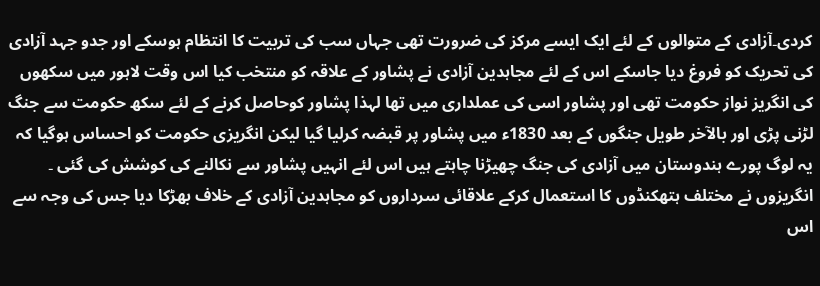کردی۔آزادی کے متوالوں کے لئے ایک ایسے مرکز کی ضرورت تھی جہاں سب کی تربیت کا انتظام ہوسکے اور جدو جہد آزادی کی تحریک کو فروغ دیا جاسکے اس کے لئے مجاہدین آزادی نے پشاور کے علاقہ کو منتخب کیا اس وقت لاہور میں سکھوں کی انگریز نواز حکومت تھی اور پشاور اسی کی عملداری میں تھا لہذا پشاور کوحاصل کرنے کے لئے سکھ حکومت سے جنگ لڑنی پڑی اور بالآخر طویل جنگوں کے بعد 1830ء میں پشاور پر قبضہ کرلیا گیا لیکن انگریزی حکومت کو احساس ہوگیا کہ یہ لوگ پورے ہندوستان میں آزادی کی جنگ چھیڑنا چاہتے ہیں اس لئے انہیں پشاور سے نکالنے کی کوشش کی گئی ۔ انگریزوں نے مختلف ہتھکنڈوں کا استعمال کرکے علاقائی سرداروں کو مجاہدین آزادی کے خلاف بھڑکا دیا جس کی وجہ سے اس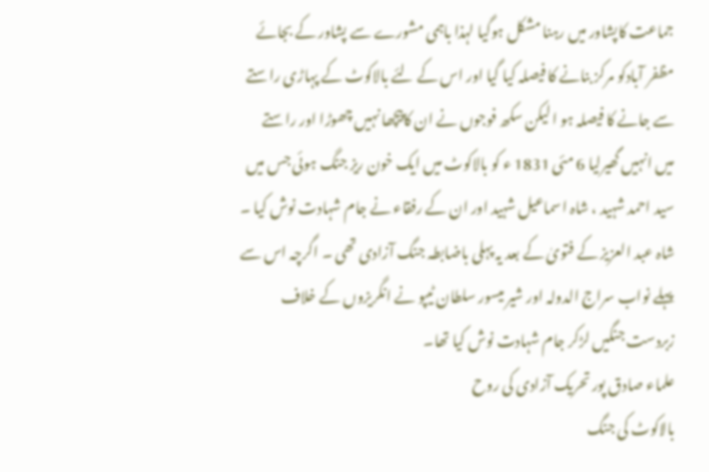جماعت کاپشاور میں رہنا مشکل ہوگیا لہذا باہمی مشورے سے پشاور کے بجائے مظفر آبادکو مرکز بنانے کا فیصلہ کیا گیا اور اس کے لئے بالاکوٹ کے پہاڑی راستے سے جانے کا فیصلہ ہو ا لیکن سکھ فوجوں نے ان کاپیچھا نہیں چھوڑا اور راستے میں انہیں گھیرلیا 6 مئی 1831 ء کو بالاکوٹ میں ایک خون ریز جنگ ہوئی جس میں سید احمد شہید ، شاہ اسماعیل شہید اور ان کے رفقاء نے جام شہادت نوش کیا ۔ شاہ عبد العزیز کے فتویٰ کے بعد یہ پہلی باضابطہ جنگ آزادی تھی ۔ اگرچہ اس سے پہلے نواب سراج الدولہ اور شیر میسور سلطان ٹیپو نے انگریزوں کے خلاف زبردست جنگیں لڑکر جام شہادت نوش کیا تھا۔
علماء صادق پور تحریک آزادی کی روح
بالاکوٹ کی جنگ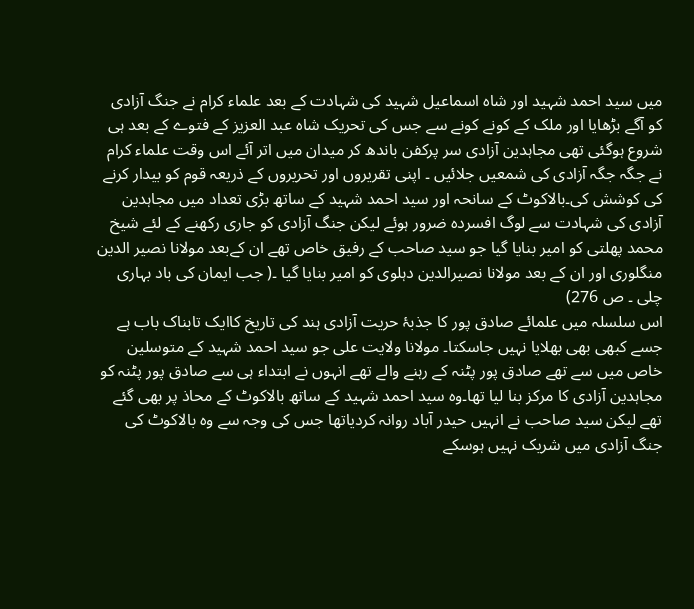میں سید احمد شہید اور شاہ اسماعیل شہید کی شہادت کے بعد علماء کرام نے جنگ آزادی کو آگے بڑھایا اور ملک کے کونے کونے سے جس کی تحریک شاہ عبد العزیز کے فتوے کے بعد ہی شروع ہوگئی تھی مجاہدین آزادی سر پرکفن باندھ کر میدان میں اتر آئے اس وقت علماء کرام نے جگہ جگہ آزادی کی شمعیں جلائیں ۔ اپنی تقریروں اور تحریروں کے ذریعہ قوم کو بیدار کرنے کی کوشش کی۔بالاکوٹ کے سانحہ اور سید احمد شہید کے ساتھ بڑی تعداد میں مجاہدین آزادی کی شہادت سے لوگ افسردہ ضرور ہوئے لیکن جنگ آزادی کو جاری رکھنے کے لئے شیخ محمد پھلتی کو امیر بنایا گیا جو سید صاحب کے رفیق خاص تھے ان کےبعد مولانا نصیر الدین منگلوری اور ان کے بعد مولانا نصیرالدین دہلوی کو امیر بنایا گیا ۔( جب ایمان کی باد بہاری چلی ۔ ص 276)
اس سلسلہ میں علمائے صادق پور کا جذبۂ حریت آزادی ہند کی تاریخ کاایک تابناک باب ہے جسے کبھی بھی بھلایا نہیں جاسکتا۔ مولانا ولایت علی جو سید احمد شہید کے متوسلین خاص میں سے تھے صادق پور پٹنہ کے رہنے والے تھے انہوں نے ابتداء ہی سے صادق پور پٹنہ کو مجاہدین آزادی کا مرکز بنا لیا تھا۔وہ سید احمد شہید کے ساتھ بالاکوٹ کے محاذ پر بھی گئے تھے لیکن سید صاحب نے انہیں حیدر آباد روانہ کردیاتھا جس کی وجہ سے وہ بالاکوٹ کی جنگ آزادی میں شریک نہیں ہوسکے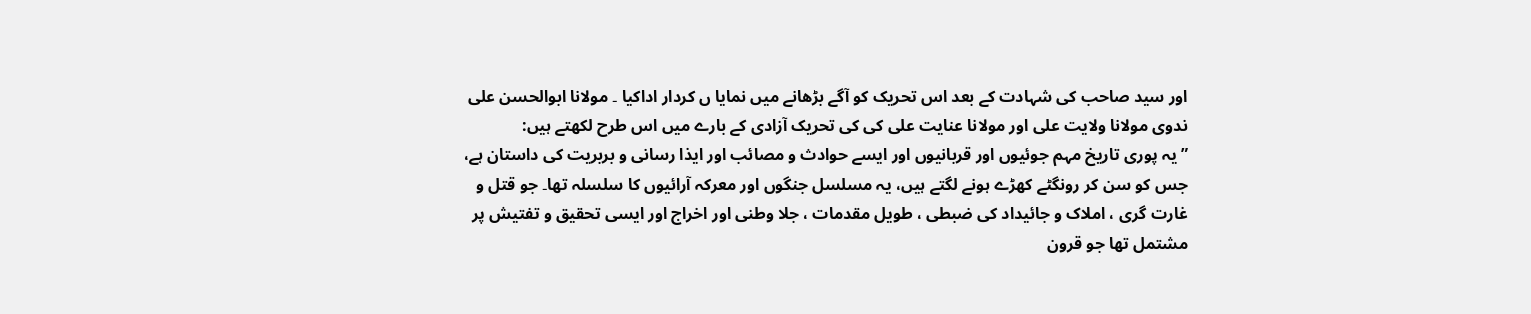اور سید صاحب کی شہادت کے بعد اس تحریک کو آگے بڑھانے میں نمایا ں کردار اداکیا ۔ مولانا ابوالحسن علی ندوی مولانا ولایت علی اور مولانا عنایت علی کی کی تحریک آزادی کے بارے میں اس طرح لکھتے ہیں:
” یہ پوری تاریخ مہم جوئیوں اور قربانیوں اور ایسے حوادث و مصائب اور ایذا رسانی و بربریت کی داستان ہے، جس کو سن کر رونگٹے کھڑے ہونے لگتے ہیں، یہ مسلسل جنگوں اور معرکہ آرائیوں کا سلسلہ تھا۔ جو قتل و غارت گری ، املاک و جائیداد کی ضبطی ، طویل مقدمات ، جلا وطنی اور اخراج اور ایسی تحقیق و تفتیش پر مشتمل تھا جو قرون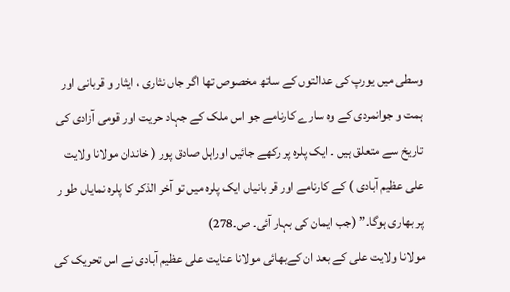وسطی میں یورپ کی عدالتوں کے ساتھ مخصوص تھا اگر جاں نثاری ، ایثار و قربانی اور ہمت و جوانمردی کے وہ سارے کارنامے جو اس ملک کے جہاد حریت اور قومی آزادی کی تاریخ سے متعلق ہیں ۔ ایک پلرہ پر رکھے جائیں اوراہل صادق پور ( خاندان مولانا ولایت علی عظیم آبادی ) کے کارنامے اور قر بانیاں ایک پلرہ میں تو آخر الذکر کا پلرہ نمایاں طو ر پر بھاری ہوگا۔” (جب ایمان کی بہار آئی۔ ص۔278)
مولانا ولایت علی کے بعد ان کےبھائی مولانا عنایت علی عظیم آبادی نے اس تحریک کی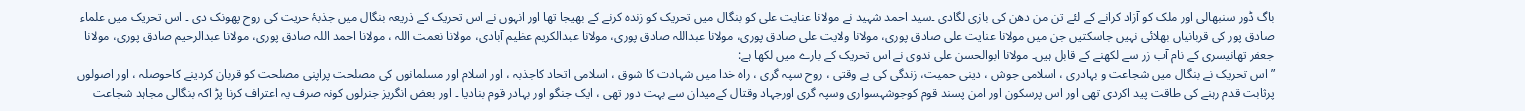باگ ڈور سنبھالی اور ملک کو آزاد کرانے کے لئے تن من دھن کی بازی لگادی ۔سید احمد شہید نے مولانا عنایت علی کو بنگال میں تحریک کو زندہ کرنے کے بھیجا تھا اور انہوں نے اس تحریک کے ذریعہ بنگال میں جذبۂ حریت کی روح پھونک دی ۔ اس تحریک میں علماء صادق پور کی قربانیاں بھلائی نہیں جاسکتیں جن میں مولانا عنایت علی صادق پوری، مولانا ولایت علی صادق پوری، مولانا عبداللہ صادق پوری، مولانا عبدالکریم عظیم آبادی، مولانا نعمت اللہ ، مولانا احمد اللہ صادق پوری، مولانا عبدالرحیم صادق پوری، مولانا جعفر تھانیسری کے نام آب زر سے لکھنے کے قابل ہیں۔ مولانا ابوالحسن علی ندوی نے اس تحریک کے بارے میں لکھا ہے:
” اس تحریک نے بنگال میں شجاعت و بہادری ، اسلامی جوش ، دینی حمیت، زندگی کی بے وقتی ، روح سپہ گری ، راہ خدا میں شہادت کا شوق ، اسلامی اتحاد کاجذبہ ، اور اسلام اور مسلمانوں کی مصلحت پراپنی مصلحت کو قربان کردینے کاحوصلہ ، اور اصولوں پرثابت قدم رہنے کی طاقت پید اکردی تھی اور اس پرسکون اور امن پسند قوم کوجوشہسواری وسپہ گری اورجہاد وقتال کےمیدان سے بہت دور تھی ، ایک جنگو اور بہادر قوم بنادیا ۔ اور بعض انگریز جنرلوں کونہ صرف یہ اعتراف کرنا پڑ اکہ بنگالی مجاہد شجاعت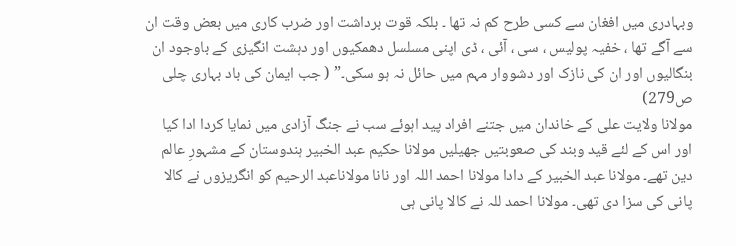وبہادری میں افغان سے کسی طرح کم نہ تھا ۔ بلکہ قوت برداشت اور ضرب کاری میں بعض وقت ان سے آگے تھا ، خفیہ پولیس ، سی ، آئی ، ڈی اپنی مسلسل دھمکیوں اور دہشت انگیزی کے باوجود ان بنگالیوں اور ان کی نازک اور دشووار مہم میں حائل نہ ہو سکی۔” ( جب ایمان کی باد بہاری چلی ص279)
مولانا ولایت علی کے خاندان میں جتنے افراد پید اہوئے سب نے جنگ آزادی میں نمایا کردا ادا کیا اور اس کے لئے قید وبند کی صعوبتیں جھیلیں مولانا حکیم عبد الخبیر ہندوستان کے مشہورِ عالم دین تھے۔ مولانا عبد الخبیر کے دادا مولانا احمد اللہ اور نانا مولاناعبد الرحیم کو انگریزوں نے کالا پانی کی سزا دی تھی۔ مولانا احمد للہ نے کالا پانی ہی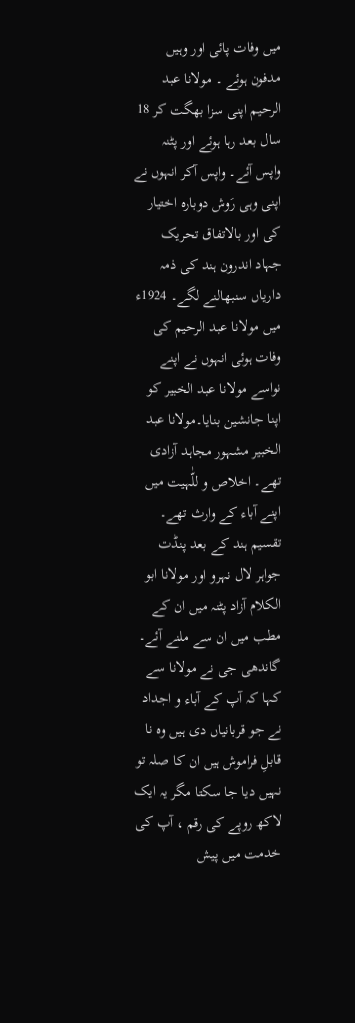میں وفات پائی اور وہیں مدفون ہوئے ۔ مولانا عبد الرحیم اپنی سزا بھگت کر 18 سال بعد رہا ہوئے اور پٹنہ واپس آئے۔ واپس آکر انہوں نے اپنی وہی رَوش دوبارہ اختیار کی اور بالاتفاق تحریک جہاد اندرون ہند کی ذمہ داریاں سنبھالنے لگے۔ 1924ء میں مولانا عبد الرحیم کی وفات ہوئی انہوں نے اپنے نواسے مولانا عبد الخبیر کو اپنا جانشین بنایا۔مولانا عبد الخبیر مشہور مجاہد آزادی تھے۔ اخلاص و للّٰہیت میں اپنے آباء کے وارث تھے۔ تقسیم ہند کے بعد پنڈت جواہر لال نہرو اور مولانا ابو الکلام آزاد پٹنہ میں ان کے مطب میں ان سے ملنے آئے۔ گاندھی جی نے مولانا سے کہا کہ آپ کے آباء و اجداد نے جو قربانیاں دی ہیں وہ نا قابلِ فراموش ہیں ان کا صلہ تو نہیں دیا جا سکتا مگر یہ ایک لاکھ روپے کی رقم ، آپ کی خدمت میں پیش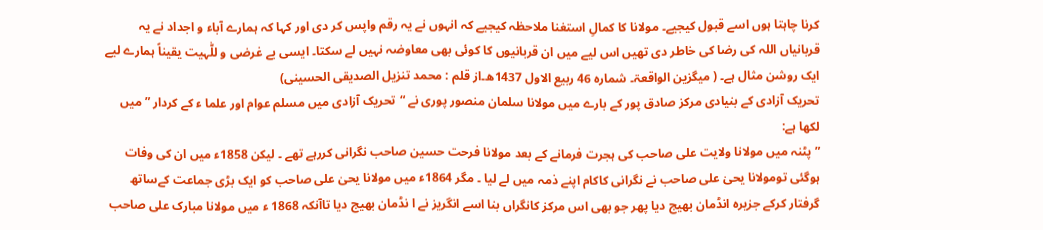کرنا چاہتا ہوں اسے قبول کیجیے۔ مولانا کا کمالِ استغنا ملاحظہ کیجیے کہ انہوں نے یہ رقم واپس کر دی اور کہا کہ ہمارے آباء و اجداد نے یہ قربانیاں اللہ کی رضا کی خاطر دی تھیں اس لیے میں ان قربانیوں کا کوئی بھی معاوضہ نہیں لے سکتا۔ ایسی بے غرضی و للّٰہیت یقیناً ہمارے لیے ایک روشن مثال ہے۔ ( میگزین الواقعۃ۔ شمارہ 46 ربیع الاول 1437ھ۔از قلم : محمد تنزیل الصدیقی الحسینی)
تحریک آزادی کے بنیادی مرکز صادق پور کے بارے میں مولانا سلمان منصور پوری نے “تحریک آزادی میں مسلم عوام اور علما ء کے کردار ” میں لکھا ہے:
” پٹنہ میں مولانا ولایت علی صاحب کی ہجرت فرمانے کے بعد مولانا فرحت حسین صاحب نگرانی کررہے تھے ۔ لیکن 1858ء میں ان کی وفات ہوگئی تومولانا یحیٰ علی صاحب نے نگرانی کاکام اپنے ذمہ میں لے لیا ۔ مگر 1864ء میں مولانا یحیٰ علی صاحب کو ایک بڑی جماعت کےساتھ گرفتار کرکے جزیرہ انڈمان بھیج دیا پھر جو بھی اس مرکز کانگراں بنا اسے انگریز نے ا نڈمان بھیج دیا تاآنکہ 1868 ء میں مولانا مبارک علی صاحب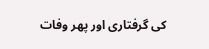کی گرفتاری اور پھر وفات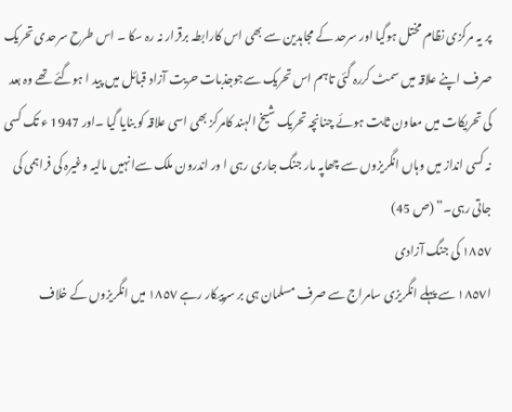پر یہ مرکزی نظام مختل ہوگیا اور سرحد کے مجاہدین سے بھی اس کارابطہ برقرار نہ رہ سکا ۔ اس طرح سرحدی تحریک صرف اپنے علاقہ میں سمٹ کررہ گئی تاہم اس تحریک سےجوجذبات حریت آزاد قبائل میں پید ا ہوگئے تھے وہ بعد کی تحریکات میں معاون ثابت ہوئے چنانچہ تحریک شیخ الہند کامرکز بھی اسی علاقہ کو بنایا گیا ۔اور 1947 ء تک کسی نہ کسی انداز میں وہاں انگریزوں سے چھاپہ مار جنگ جاری رہی ا ور اندرون ملک سےانہیں مالیہ وغیرہ کی فراہمی کی جاتی رہی۔” (ص 45)
١٨٥٧ کی جنگ آزادی
ا١٨٥٧ سے پہلے انگریزی سامراج سے صرف مسلمان ہی بر سرپیکار رہے ١٨٥٧ میں انگریزوں کے خلاف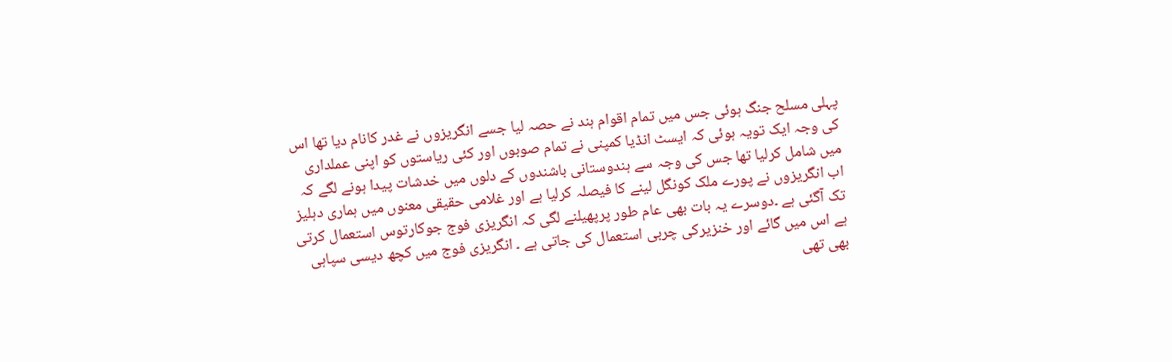پہلی مسلح جنگ ہوئی جس میں تمام اقوام ہند نے حصہ لیا جسے انگریزوں نے غدر کانام دیا تھا اس کی وجہ ایک تویہ ہوئی کہ ایسٹ انڈیا کمپنی نے تمام صوبوں اور کئی ریاستوں کو اپنی عملداری میں شامل کرلیا تھا جس کی وجہ سے ہندوستانی باشندوں کے دلوں میں خدشات پیدا ہونے لگے کہ اب انگریزوں نے پورے ملک کونگل لینے کا فیصلہ کرلیا ہے اور غلامی حقیقی معنوں میں ہماری دہلیز تک آگئی ہے ۔دوسرے یہ بات بھی عام طور پرپھیلنے لگی کہ انگریزی فوج جوکارتوس استعمال کرتی ہے اس میں گائے اور خنزیرکی چربی استعمال کی جاتی ہے ۔ انگریزی فوج میں کچھ دیسی سپاہی بھی تھی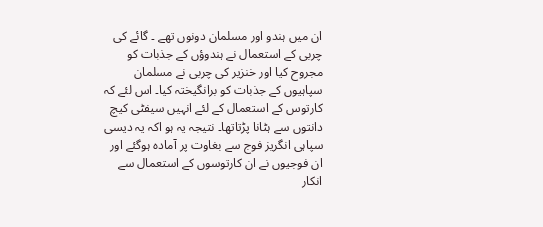ان میں ہندو اور مسلمان دونوں تھے ۔ گائے کی چربی کے استعمال نے ہندوؤں کے جذبات کو مجروح کیا اور خنزیر کی چربی نے مسلمان سپاہیوں کے جذبات کو برانگیختہ کیا۔ اس لئے کہ کارتوس کے استعمال کے لئے انہیں سیفٹی کیچ دانتوں سے ہٹانا پڑتاتھا۔ نتیجہ یہ ہو اکہ یہ دیسی سپاہی انگریز فوج سے بغاوت پر آمادہ ہوگئے اور ان فوجیوں نے ان کارتوسوں کے استعمال سے انکار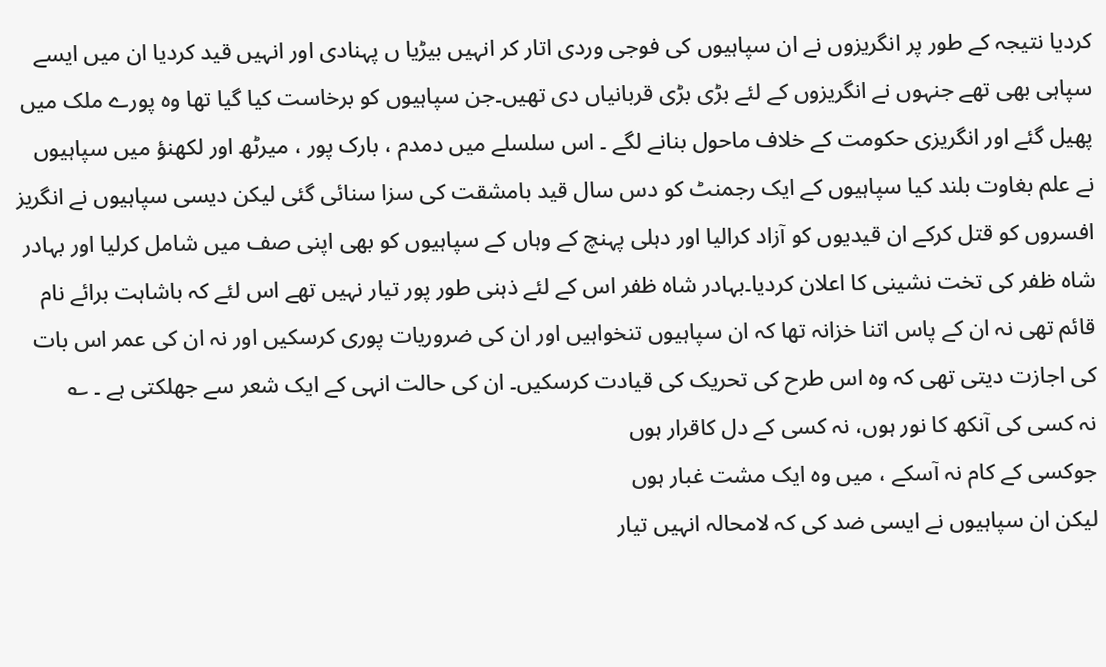کردیا نتیجہ کے طور پر انگریزوں نے ان سپاہیوں کی فوجی وردی اتار کر انہیں بیڑیا ں پہنادی اور انہیں قید کردیا ان میں ایسے سپاہی بھی تھے جنہوں نے انگریزوں کے لئے بڑی بڑی قربانیاں دی تھیں۔جن سپاہیوں کو برخاست کیا گیا تھا وہ پورے ملک میں پھیل گئے اور انگریزی حکومت کے خلاف ماحول بنانے لگے ۔ اس سلسلے میں دمدم ، بارک پور ، میرٹھ اور لکھنؤ میں سپاہیوں نے علم بغاوت بلند کیا سپاہیوں کے ایک رجمنٹ کو دس سال قید بامشقت کی سزا سنائی گئی لیکن دیسی سپاہیوں نے انگریز افسروں کو قتل کرکے ان قیدیوں کو آزاد کرالیا اور دہلی پہنچ کے وہاں کے سپاہیوں کو بھی اپنی صف میں شامل کرلیا اور بہادر شاہ ظفر کی تخت نشینی کا اعلان کردیا۔بہادر شاہ ظفر اس کے لئے ذہنی طور پور تیار نہیں تھے اس لئے کہ باشاہت برائے نام قائم تھی نہ ان کے پاس اتنا خزانہ تھا کہ ان سپاہیوں تنخواہیں اور ان کی ضروریات پوری کرسکیں اور نہ ان کی عمر اس بات کی اجازت دیتی تھی کہ وہ اس طرح کی تحریک کی قیادت کرسکیں۔ ان کی حالت انہی کے ایک شعر سے جھلکتی ہے ۔ ؎
نہ کسی کی آنکھ کا نور ہوں، نہ کسی کے دل کاقرار ہوں
جوکسی کے کام نہ آسکے ، میں وہ ایک مشت غبار ہوں
لیکن ان سپاہیوں نے ایسی ضد کی کہ لامحالہ انہیں تیار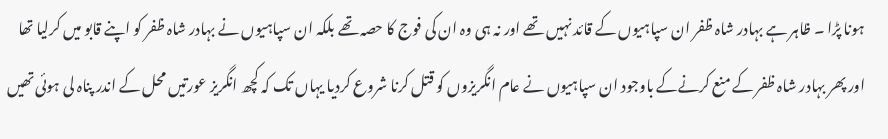ہونا پڑا ۔ ظاہر ہے بہادر شاہ ظفر ان سپاہیوں کے قائد نہیں تھے اور نہ ہی وہ ان کی فوج کا حصہ تھے بلکہ ان سپاہیوں نے بہادر شاہ ظفر کو اپنے قابو میں کرلیا تھا اور پھر بہادر شاہ ظفر کے منع کرنےکے باوجود ان سپاہیوں نے عام انگریزوں کو قتل کرنا شروع کردیا یہاں تک کہ کچھ انگریز عورتیں محل کے اندر پناہ لی ہوئی تھیں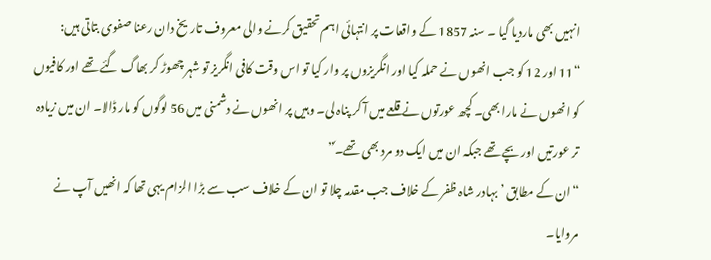انہیں بھی ماردیا گیا ۔ سنہ 1857 کے واقعات پر انتہائی اہم تحقیق کرنے والی معروف تاریخ دان رعنا صفوی بتاتی ہیں:
“11 اور 12 کو جب انھوں نے حملہ کیا اور انگریزوں پر وار کیا تو اس وقت کافی انگریز تو شہر چھوڑ کر بھاگ گئے تھے اور کافیوں کو انھوں نے مارا بھی۔ کچھ عورتوں نے قلعے میں آ کر پناہ لی۔ وہیں پر انھوں نے دشمنی میں 56 لوگوں کو مار ڈالا۔ ان میں زیادہ تر عورتیں اور بچے تھے جبکہ ان میں ایک دو مرد بھی تھے۔ٗ”
“ان کے مطابق ’بہادر شاہ ظفر کے خلاف جب مقدمہ چلا تو ان کے خلاف سب سے بڑا الزام یہی تھا کہ انھیں آپ نے مروایا۔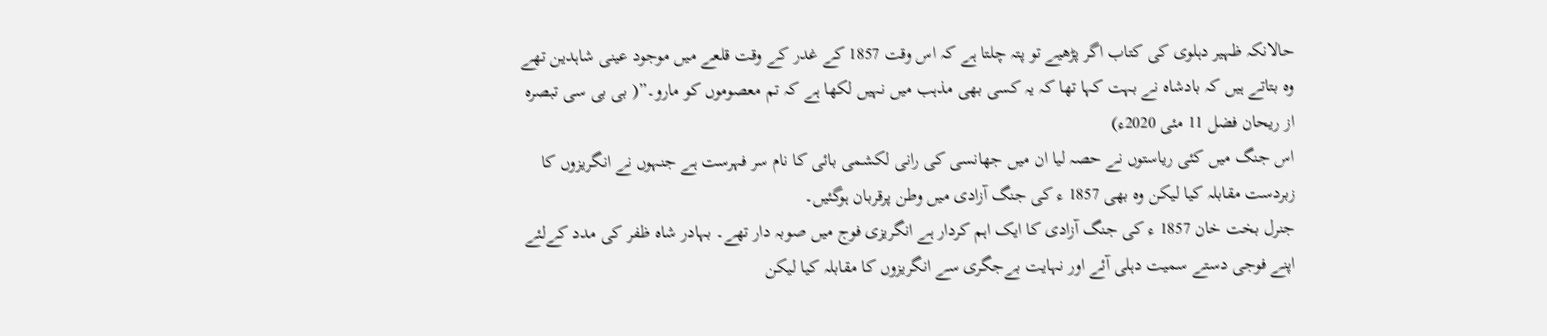حالانکہ ظہیر دہلوی کی کتاب اگر پڑھیے تو پتہ چلتا ہے کہ اس وقت 1857 کے غدر کے وقت قلعے میں موجود عینی شاہدین تھے وہ بتاتے ہیں کہ بادشاہ نے بہت کہا تھا کہ یہ کسی بھی مذہب میں نہیں لکھا ہے کہ تم معصوموں کو مارو۔”( بی بی سی تبصرہ از ریحان فضل 11 مئی 2020ء)
اس جنگ میں کئی ریاستوں نے حصہ لیا ان میں جھانسی کی رانی لکشمی بائی کا نام سر فہرست ہے جنہوں نے انگریزوں کا زبردست مقابلہ کیا لیکن وہ بھی 1857 ء کی جنگ آزادی میں وطن پرقربان ہوگئیں۔
جنرل بخت خان 1857 ء کی جنگ آزادی کا ایک اہم کردار ہے انگریزی فوج میں صوبہ دار تھے۔ بہادر شاہ ظفر کی مدد کےلئے اپنے فوجی دستے سمیت دہلی آئے اور نہایت بےجگری سے انگریزوں کا مقابلہ کیا لیکن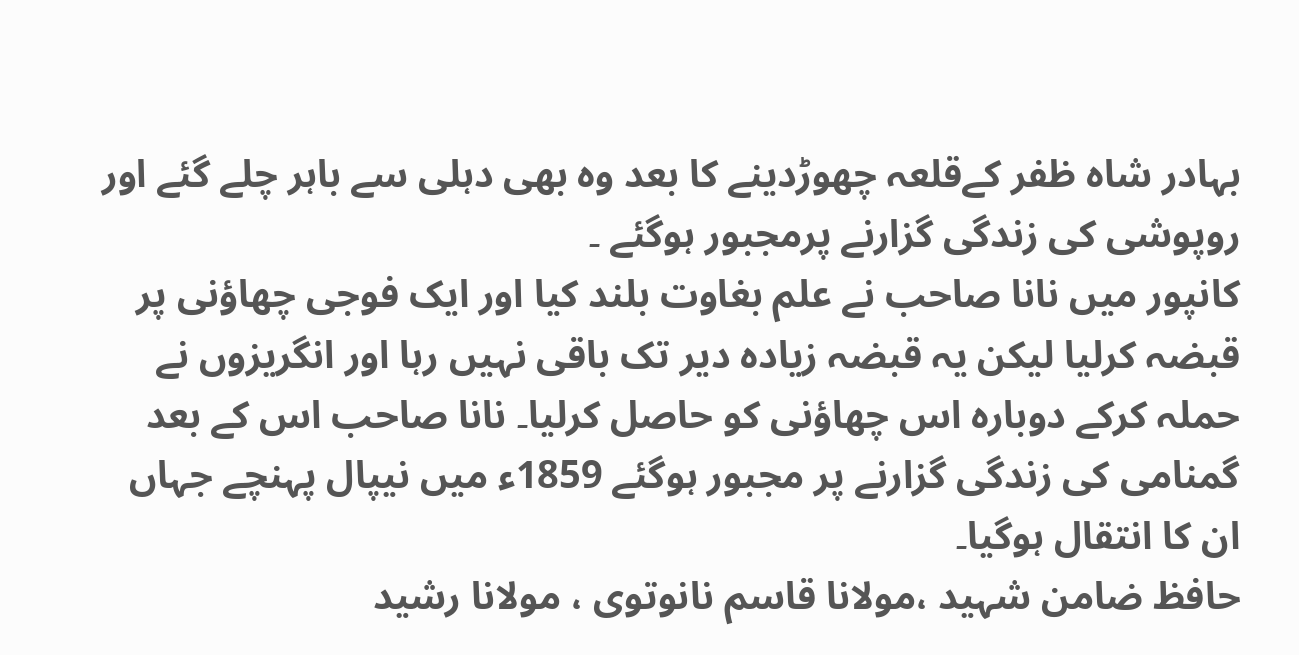بہادر شاہ ظفر کےقلعہ چھوڑدینے کا بعد وہ بھی دہلی سے باہر چلے گئے اور روپوشی کی زندگی گزارنے پرمجبور ہوگئے ۔
کانپور میں نانا صاحب نے علم بغاوت بلند کیا اور ایک فوجی چھاؤنی پر قبضہ کرلیا لیکن یہ قبضہ زیادہ دیر تک باقی نہیں رہا اور انگریزوں نے حملہ کرکے دوبارہ اس چھاؤنی کو حاصل کرلیا۔ نانا صاحب اس کے بعد گمنامی کی زندگی گزارنے پر مجبور ہوگئے 1859ء میں نیپال پہنچے جہاں ان کا انتقال ہوگیا۔
حافظ ضامن شہید ،مولانا قاسم نانوتوی ، مولانا رشید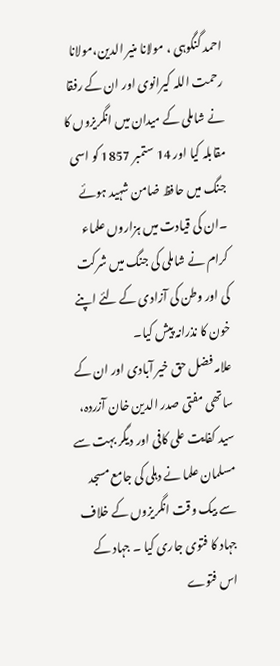احمد گنگوہی ، مولانا منیر الدین،مولانا رحمت اللہ کیرانوی اور ان کے رفقا نے شاملی کے میدان میں انگریزوں کا مقابلہ کیا اور 14 ستمبر 1857 کو اسی جنگ میں حافظ ضامن شہید ہوئے ۔ان کی قیادت میں ہزاروں علماء کرام نے شاملی کی جنگ میں شرکت کی اور وطن کی آزادی کے لئے اپنے خون کا نذرانہ پیش کیا۔
علامہ فضل حق خیر آبادی اور ان کے ساتھی مفتی صدر الدین خان آزردہ، سید کفایت علی کافی اور دیگر بہت سے مسلمان علما نے دہلی کی جامع مسجد سے بیک وقت انگریزوں کے خلاف جہاد کا فتوی جاری کیا ۔ جہاد کے اس فتوے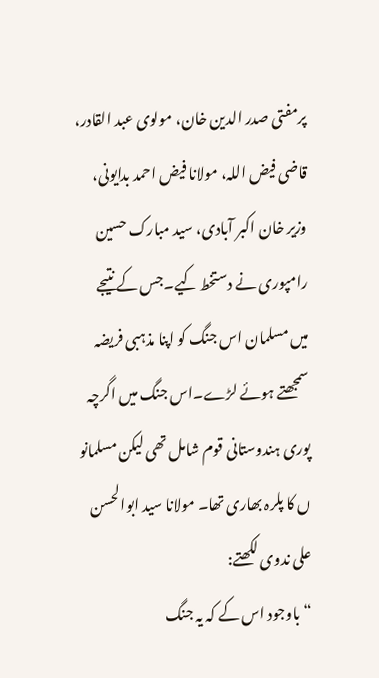پرمفتی صدر الدین خان، مولوی عبد القادر، قاضی فیض اللہ، مولانا فیض احمد بدایونی، وزیر خان اکبر آبادی، سید مبارک حسین رامپوری نے دستخط کیے۔جس کے نتیجے میں مسلمان اس جنگ کو اپنا مذہبی فریضہ سمجھتے ہوئے لڑے۔اس جنگ میں اگرچہ پوری ہندوستانی قوم شامل تھی لیکن مسلمانو ں کا پلرہ بھاری تھا۔ مولانا سید ابوالحسن علی ندوی لکھتے:
“باوجود اس کے کہ یہ جنگ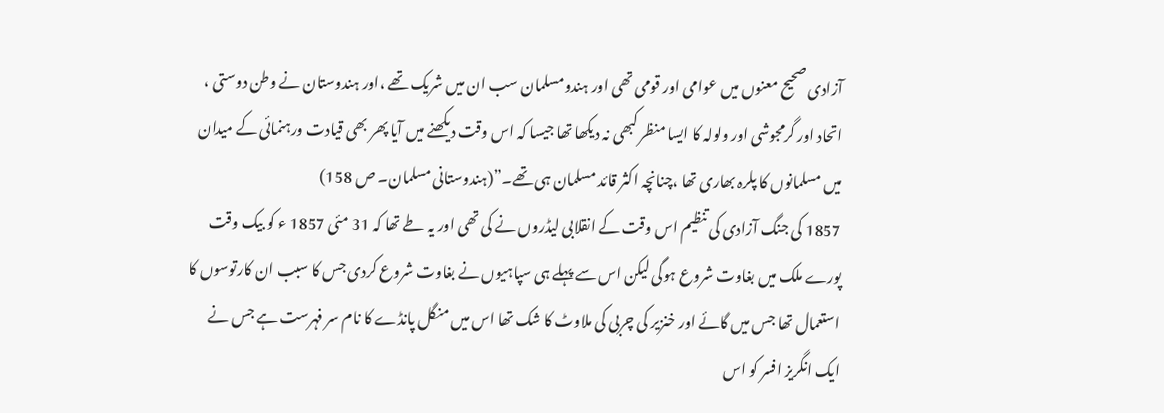آزادی صحیح معنوں میں عوامی اور قومی تھی اور ہندومسلمان سب ان میں شریک تھے ،اور ہندوستان نے وطن دوستی ، اتحاد اور گرمجوشی اور ولولہ کا ایسا منظر کبھی نہ دیکھا تھا جیسا کہ اس وقت دیکھنے میں آیا پھر بھی قیادت ورہنمائی کے میدان میں مسلمانوں کا پلرہ بھاری تھا ،چنانچہ اکثر قائد مسلمان ہی تھے۔”(ہندوستانی مسلمان۔ ص 158)
1857 کی جنگ آزادی کی تنظیم اس وقت کے انقلابی لیڈروں نے کی تھی اور یہ طے تھا کہ 31 مئی 1857 ء کو بیک وقت پورے ملک میں بغاوت شروع ہوگی لیکن اس سے پہلے ہی سپاہیوں نے بغاوت شروع کردی جس کا سبب ان کارتوسوں کا استعمال تھا جس میں گائے اور خنزیر کی چربی کی ملاوٹ کا شک تھا اس میں منگل پانڈے کا نام سر فہرست ہے جس نے ایک انگریز افسر کو اس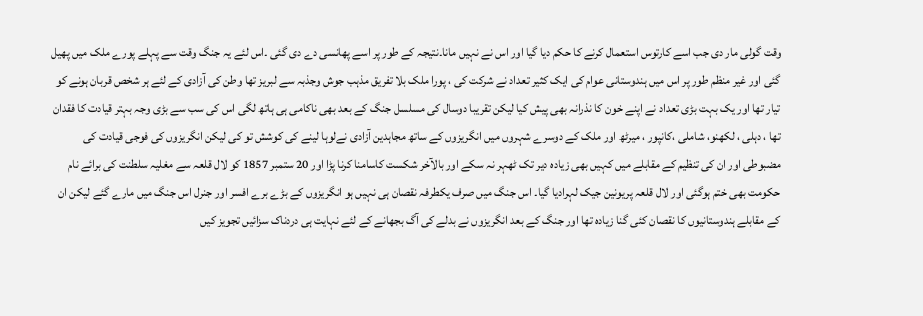وقت گولی مار دی جب اسے کارتوس استعمال کرنے کا حکم دیا گیا اور اس نے نہیں مانا۔نتیجہ کے طور پر اسے پھانسی دے دی گئی ۔اس لئے یہ جنگ وقت سے پہلے پورے ملک میں پھیل گئی اور غیر منظم طور پر اس میں ہندوستانی عوام کی ایک کثیر تعداد نے شرکت کی ، پورا ملک بلا تفریق مذہب جوش وجذبہ سے لبریز تھا وطن کی آزادی کے لئے ہر شخص قربان ہونے کو تیار تھا اور یک بہت بڑی تعداد نے اپنے خون کا نذرانہ بھی پیش کیا لیکن تقریبا دوسال کی مسلسل جنگ کے بعد بھی ناکامی ہی ہاتھ لگی اس کی سب سے بڑی وجہ بہتر قیادت کا فقدان تھا ، دہلی ، لکھنو، شاملی ،کانپور ، میرٹھ اور ملک کے دوسرے شہروں میں انگریزوں کے ساتھ مجاہدین آزادی نےلوہا لینے کی کوشش تو کی لیکن انگریزوں کی فوجی قیادت کی مضبوطی اور ان کی تنظیم کے مقابلے میں کہیں بھی زیادہ دیر تک ٹھہر نہ سکے اور بالآخر شکست کاسامنا کرنا پڑا اور 20 ستمبر 1857 کو لال قلعہ سے مغلیہ سلطنت کی برائے نام حکومت بھی ختم ہوگئی اور لال قلعہ پریونین جیک لہرادیا گیا۔ اس جنگ میں صرف یکطرفہ نقصان ہی نہیں ہو انگریزوں کے بڑے برے افسر اور جنرل اس جنگ میں مارے گئے لیکن ان کے مقابلے ہندوستانیوں کا نقصان کئی گنا زیادہ تھا اور جنگ کے بعد انگریزوں نے بدلے کی آگ بجھانے کے لئے نہایت ہی دردناک سزائیں تجویز کیں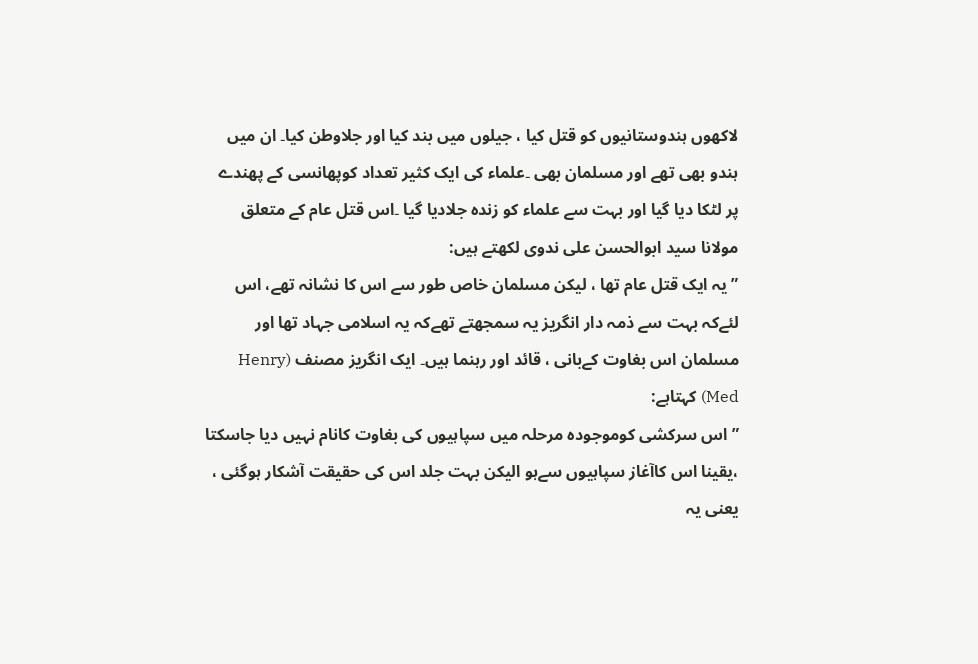لاکھوں ہندوستانیوں کو قتل کیا ، جیلوں میں بند کیا اور جلاوطن کیا۔ ان میں ہندو بھی تھے اور مسلمان بھی ۔علماء کی ایک کثیر تعداد کوپھانسی کے پھندے پر لٹکا دیا گیا اور بہت سے علماء کو زندہ جلادیا گیا ۔اس قتل عام کے متعلق مولانا سید ابوالحسن علی ندوی لکھتے ہیں:
” یہ ایک قتل عام تھا ، لیکن مسلمان خاص طور سے اس کا نشانہ تھے، اس لئےکہ بہت سے ذمہ دار انگریز یہ سمجھتے تھےکہ یہ اسلامی جہاد تھا اور مسلمان اس بغاوت کےبانی ، قائد اور رہنما ہیں۔ ایک انگریز مصنف (Henry Med) کہتاہے:
” اس سرکشی کوموجودہ مرحلہ میں سپاہیوں کی بغاوت کانام نہیں دیا جاسکتا ،یقینا اس کاآغاز سپاہیوں سےہو الیکن بہت جلد اس کی حقیقت آشکار ہوگئی ، یعنی یہ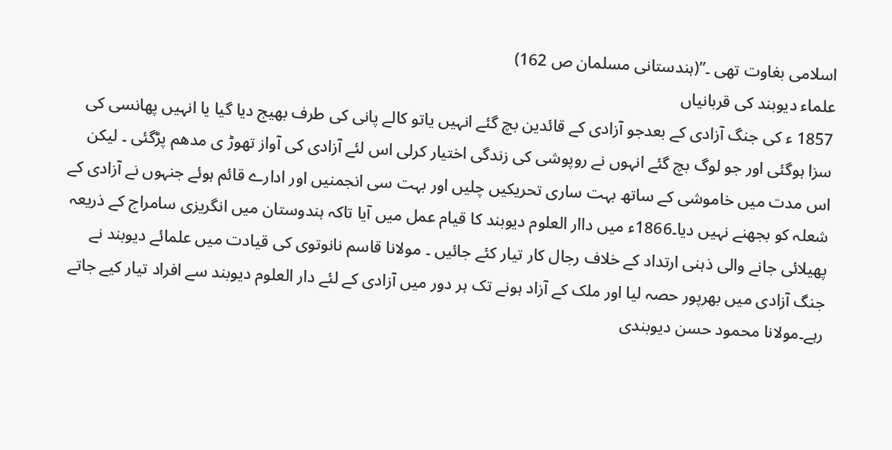اسلامی بغاوت تھی ۔”(ہندستانی مسلمان ص 162)
علماء دیوبند کی قربانیاں
1857 ء کی جنگ آزادی کے بعدجو آزادی کے قائدین بچ گئے انہیں یاتو کالے پانی کی طرف بھیج دیا گیا یا انہیں پھانسی کی سزا ہوگئی اور جو لوگ بچ گئے انہوں نے روپوشی کی زندگی اختیار کرلی اس لئے آزادی کی آواز تھوڑ ی مدھم پڑگئی ۔ لیکن اس مدت میں خاموشی کے ساتھ بہت ساری تحریکیں چلیں اور بہت سی انجمنیں اور ادارے قائم ہوئے جنہوں نے آزادی کے شعلہ کو بجھنے نہیں دیا۔1866ء میں داار العلوم دیوبند کا قیام عمل میں آیا تاکہ ہندوستان میں انگریزی سامراج کے ذریعہ پھیلائی جانے والی ذہنی ارتداد کے خلاف رجال کار تیار کئے جائیں ۔ مولانا قاسم نانوتوی کی قیادت میں علمائے دیوبند نے جنگ آزادی میں بھرپور حصہ لیا اور ملک کے آزاد ہونے تک ہر دور میں آزادی کے لئے دار العلوم دیوبند سے افراد تیار کیے جاتے رہے۔مولانا محمود حسن دیوبندی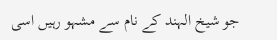جو شیخ الہند کے نام سے مشہو رہیں اسی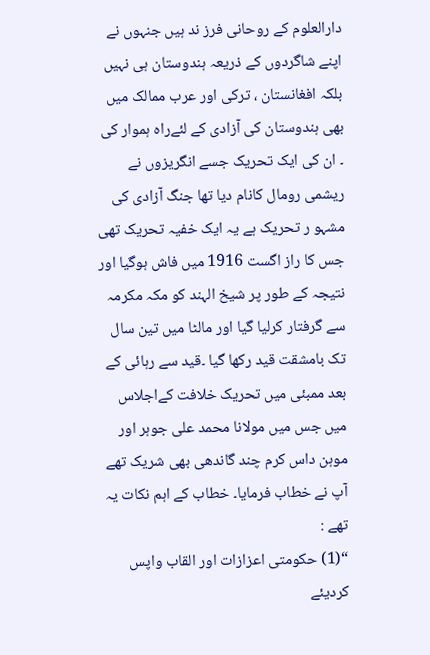دارالعلوم کے روحانی فرز ند ہیں جنہوں نے اپنے شاگردوں کے ذریعہ ہندوستان ہی نہیں بلکہ افغانستان ، ترکی اور عرب ممالک میں بھی ہندوستان کی آزادی کے لئےراہ ہموار کی ۔ ان کی ایک تحریک جسے انگریزوں نے ریشمی رومال کانام دیا تھا جنگ آزادی کی مشہو ر تحریک ہے یہ ایک خفیہ تحریک تھی جس کا راز اگست 1916 میں فاش ہوگیا اور نتیجہ کے طور پر شیخ الہند کو مکہ مکرمہ سے گرفتار کرلیا گیا اور مالٹا میں تین سال تک بامشقت قید رکھا گیا ۔قید سے رہائی کے بعد ممبئی میں تحریک خلافت کےاجلاس میں جس میں مولانا محمد علی جوہر اور موہن داس کرم چند گاندھی بھی شریک تھے آپ نے خطاب فرمایا۔ خطاب کے اہم نکات یہ تھے :
“(1) حکومتی اعزازات اور القاب واپس کردیئے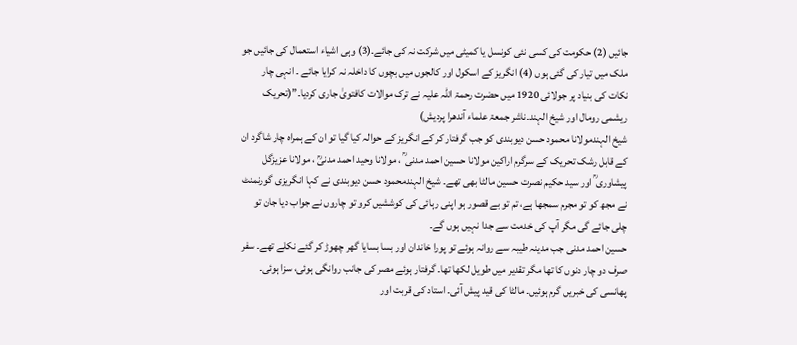جائیں (2) حکومت کی کسی نئی کونسل یا کمیٹی میں شرکت نہ کی جائے۔(3) وہی اشیاء استعمال کی جائیں جو ملک میں تیار کی گئی ہوں (4) انگریز کے اسکول اور کالجوں میں بچوں کا داخلہ نہ کرایا جائے ۔ انہی چار نکات کی بنیاد پر جولائی 1920 میں حضرت رحمۃ اللہ علیہ نے ترک موالات کافتویٰ جاری کردیا۔”(تحریک ریشمی رومال اور شیخ الہند۔ناشر جمعۃ علماء آندھرا پردیش)
شیخ الہندمولانا محمود حسن دیوبندی کو جب گرفتار کر کے انگریز کے حوالہ کیا گیا تو ان کے ہمراہ چار شاگرد ان کے قابل رشک تحریک کے سرگرم اراکین مولانا حسین احمد مدنی ؒ ، مولانا وحید احمد مدنیؒ ، مولانا عزیزگل پیشاوری ؒ اور سید حکیم نصرت حسین مالٹا بھی تھے۔ شیخ الہندمحمود حسن دیوبندی نے کہا انگریزی گورنمنٹ نے مجھ کو تو مجرم سمجھا ہے، تم تو بے قصور ہو اپنی رہائی کی کوششیں کرو تو چاروں نے جواب دیا جان تو چلی جائے گی مگر آپ کی خدمت سے جدا نہیں ہوں گے۔
حسین احمد مدنی جب مدینہ طیبہ سے روانہ ہوئے تو پورا خاندان اور بسا بسایا گھر چھوڑ کر گئے نکلے تھے۔ سفر صرف دو چار دنوں کا تھا مگر تقدیر میں طویل لکھا تھا۔ گرفتار ہوئے مصر کی جانب روانگی ہوئی، سزا ہوئی۔ پھانسی کی خبریں گرم ہوئیں۔ مالٹا کی قید پیش آئی۔ استاد کی قربت اور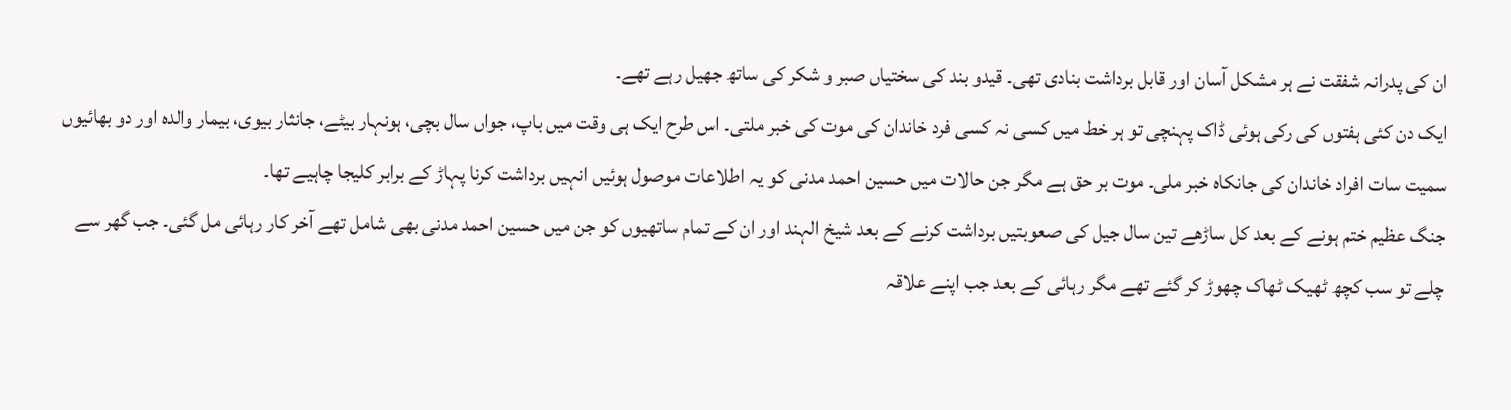ان کی پدرانہ شفقت نے ہر مشکل آسان اور قابل برداشت بنادی تھی۔ قیدو بند کی سختیاں صبر و شکر کی ساتھ جھیل رہے تھے۔
ایک دن کئی ہفتوں کی رکی ہوئی ڈاک پہنچی تو ہر خط میں کسی نہ کسی فرد خاندان کی موت کی خبر ملتی۔ اس طرح ایک ہی وقت میں باپ، جواں سال بچی، ہونہار بیٹے، جانثار بیوی، بیمار والدہ اور دو بھائیوں سمیت سات افراد خاندان کی جانکاہ خبر ملی۔ موت بر حق ہے مگر جن حالات میں حسین احمد مدنی کو یہ اطلاعات موصول ہوئیں انہیں برداشت کرنا پہاڑ کے برابر کلیجا چاہیے تھا۔
جنگ عظیم ختم ہونے کے بعد کل ساڑھے تین سال جیل کی صعوبتیں برداشت کرنے کے بعد شیخ الہند اور ان کے تمام ساتھیوں کو جن میں حسین احمد مدنی بھی شامل تھے آخر کار رہائی مل گئی۔ جب گھر سے چلے تو سب کچھ ٹھیک ٹھاک چھوڑ کر گئے تھے مگر رہائی کے بعد جب اپنے علاقہ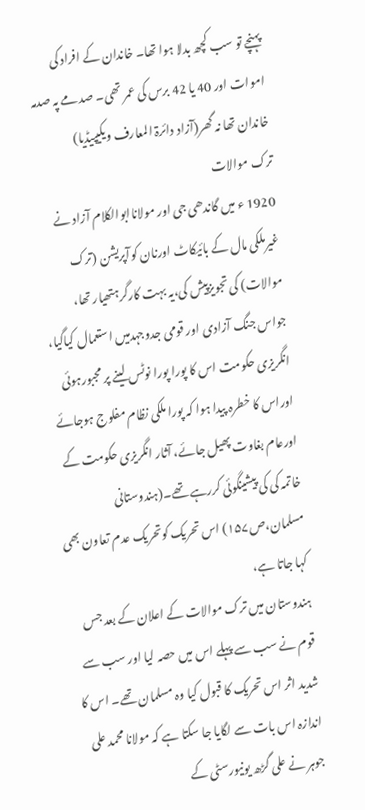پہنچے تو سب کچھ بدلا ہوا تھا۔ خاندان کے افراد کی اموات اور 40 یا 42 برس کی عمر تھی۔ صدمے پہ صدمہ خاندان تھا نہ گھر(آزاد دائرۃ المعارف ویکیپیڈیا)
ترک موالات
1920 ء میں گاندھی جی اور مولاناابوالکلام آزاد نے غیرملکی مال کے بائیکاٹ اورنان کوآپریشن (ترک موالات) کی تجویزپیش کی،یہ بہت کارگرہتھیار تھا، جواس جنگ آزادی اور قومی جدوجہدمیں استعمال کیاگیا، انگریزی حکومت اس کا پورا پورا نوٹس لینے پر مجبورہوئی اوراس کا خطرہ پیدا ہوا کہ پورا ملکی نظام مفلوج ہوجائے اورعام بغاوت پھیل جائے، آثار انگریزی حکومت کے خاتمہ کی کی پیشینگوئی کررہے تھے۔(ہندوستانی مسلمان،ص۱۵۷) اس تحریک کوتحریک عدم تعاون بھی کہا جاتا ہے،
ہندوستان میں ترک موالات کے اعلان کے بعد جس قوم نے سب سے پہلے اس میں حصہ لیا اور سب سے شدید اثر اس تحریک کا قبول کیا وہ مسلمان تھے۔ اس کا اندازہ اس بات سے لگایا جا سکتا ہے کہ مولانا محمد علی جوہر نے علی گڑھ یونیورسٹی کے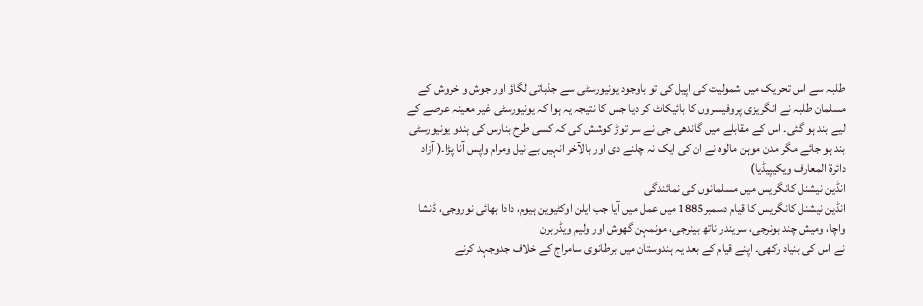طلبہ سے اس تحریک میں شمولیت کی اپیل کی تو باوجود یونیورسٹی سے جذباتی لگاؤ اور جوش و خروش کے مسلمان طلبہ نے انگریزی پروفیسروں کا بائیکاٹ کر دیا جس کا نتیجہ یہ ہوا کہ یونیورسٹی غیر معینہ عرصے کے لیے بند ہو گئی۔ اس کے مقابلے میں گاندھی جی نے سر توڑ کوشش کی کہ کسی طرح بنارس کی ہندو یونیورسٹی بند ہو جائے مگر مدن موہن مالوہ نے ان کی ایک نہ چلنے دی اور بالآخر انہیں بے نیل ومرام واپس آنا پڑا۔( آزاد دائرۃ المعارف ویکیپیڈیا)
انڈین نیشنل کانگریس میں مسلمانوں کی نمائندگی
انڈین نیشنل کانگریس کا قیام دسمبر1885 میں عمل میں آیا جب ایلن اوکٹیوین ہیوم، دادا بھائی نوروجی، ڈنشا واچا، ومیش چند بونرجی، سریندر ناتھ بینرجی، مونمہن گھوش اور ولیم ویڈربرن
نے اس کی بنیاد رکھی۔ اپنے قیام کے بعد یہ ہندوستان میں برطانوی سامراج کے خلاف جدوجہد کرنے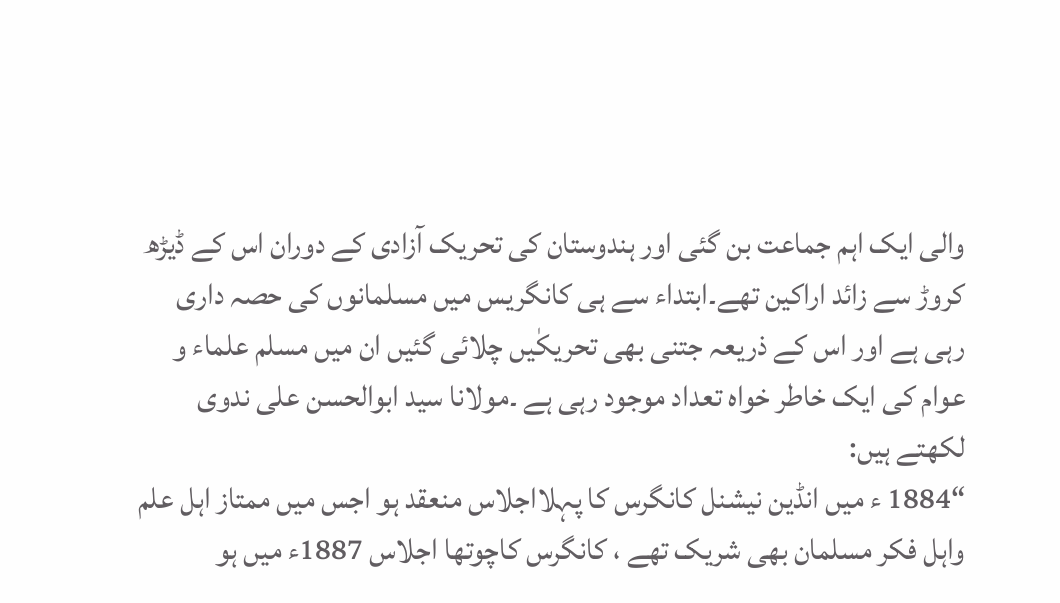والی ایک اہم جماعت بن گئی اور ہندوستان کی تحریک آزادی کے دوران اس کے ڈیڑھ کروڑ سے زائد اراکین تھے۔ابتداء سے ہی کانگریس میں مسلمانوں کی حصہ داری رہی ہے اور اس کے ذریعہ جتنی بھی تحریکٰیں چلائی گئیں ان میں مسلم علماء و عوام کی ایک خاطر خواہ تعداد موجود رہی ہے ۔مولانا سید ابوالحسن علی ندوی لکھتے ہیں:
“1884 ء میں انڈین نیشنل کانگرس کا پہلااجلاس منعقد ہو اجس میں ممتاز اہل علم واہل فکر مسلمان بھی شریک تھے ، کانگرس کاچوتھا اجلاس 1887ء میں ہو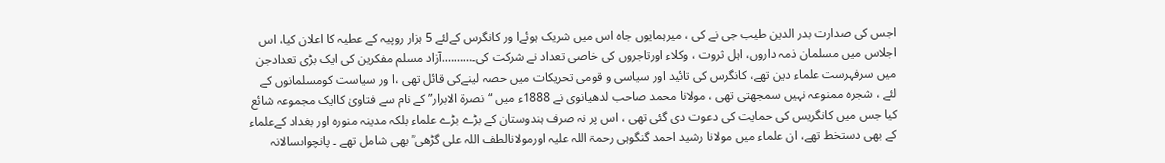اجس کی صدارت بدر الدین طیب جی نے کی ، میرہمایوں جاہ اس میں شریک ہوئےا ور کانگرس کےلئے 5 ہزار روپیہ کے عطیہ کا اعلان کیا، اس اجلاس میں مسلمان ذمہ داروں، اہل ثروت ، وکلاء اورتاجروں کی خاصی تعداد نے شرکت کی۔……….آزاد مسلم مفکرین کی ایک بڑی تعدادجن میں سرفہرست علماء دین تھے، کانگرس کی تائید اور سیاسی و قومی تحریکات میں حصہ لینےکی قائل تھی ،ا ور سیاست کومسلمانوں کے لئے ، شجرہ ممنوعہ نہیں سمجھتی تھی ، مولانا محمد صاحب لدھیانوی نے 1888ء میں “نصرۃ الابرار” کے نام سے فتاویٰ کاایک مجموعہ شائع کیا جس میں کانگریس کی حمایت کی دعوت دی گئی تھی ، اس پر نہ صرف ہندوستان کے بڑے بڑے علماء بلکہ مدینہ منورہ اور بغداد کےعلماء کے بھی دستخط تھے، ان علماء میں مولانا رشید احمد گنگوہی رحمۃ اللہ علیہ اورمولانالطف اللہ علی گڑھی ؒ بھی شامل تھے ۔ پانچواںسالانہ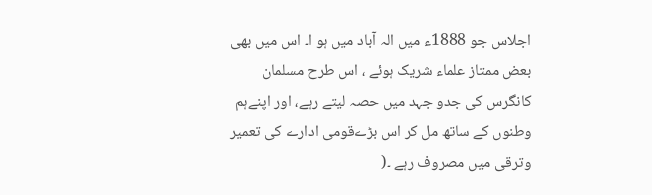اجلاس جو 1888ء میں الہ آباد میں ہو ا۔ اس میں بھی بعض ممتاز علماء شریک ہوئے ، اس طرح مسلمان کانگرس کی جدو جہد میں حصہ لیتے رہے، اور اپنےہم وطنوں کے ساتھ مل کر اس بڑےقومی ادارے کی تعمیر وترقی میں مصروف رہے ۔(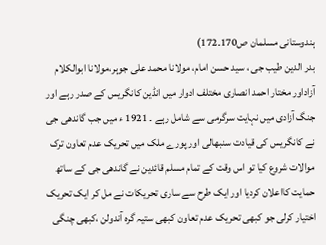ہندوستانی مسلمان ص170۔172)
بدر الدین طیب جی ، سید حسن امام، مولانا محمد علی جوہر،مولانا ابوالکلام آزاداور مختار احمد انصاری مختلف ادوار میں انڈین کانگریس کے صدر رہے اور جنگ آزادی میں نہایت سرگرمی سے شامل رہے ۔ 1921 ء میں جب گاندھی جی نے کانگریس کی قیادت سنبھالی اور پورے ملک میں تحریک عدم تعاون ترک موالات شروع کیا تو اس وقت کے تمام مسلم قائدین نے گاندھی جی کے ساتھ حمایت کااعلان کردیا اور ایک طرح سے ساری تحریکات نے مل کر ایک تحریک اختیار کرلی جو کبھی تحریک عدم تعاون کبھی ستیہ گرہ آندولن ،کبھی چنگی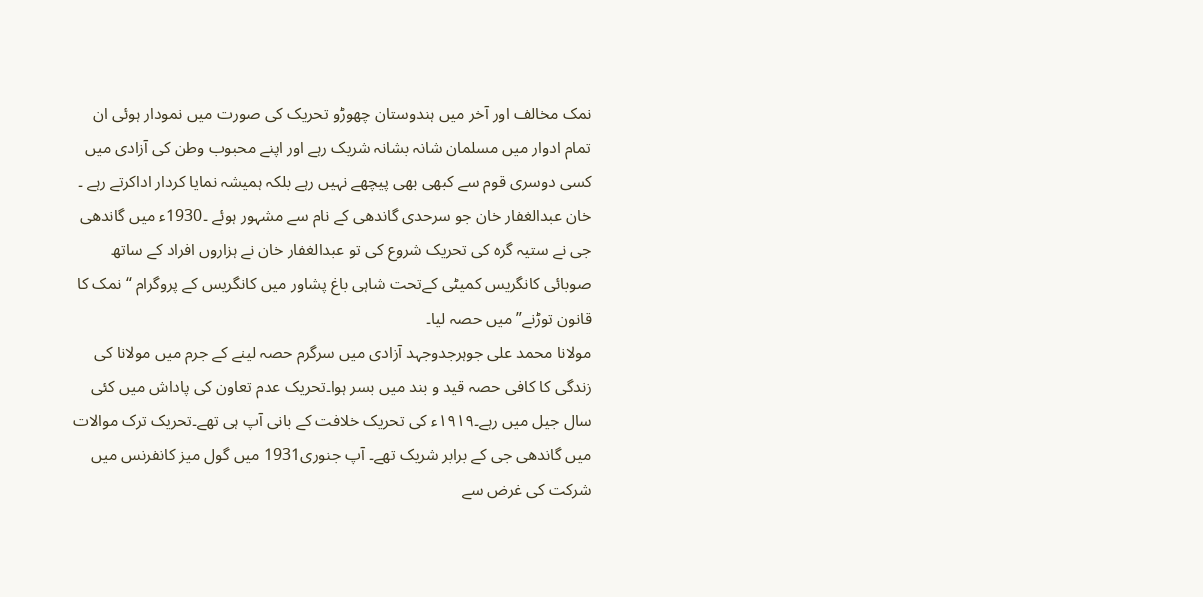نمک مخالف اور آخر میں ہندوستان چھوڑو تحریک کی صورت میں نمودار ہوئی ان تمام ادوار میں مسلمان شانہ بشانہ شریک رہے اور اپنے محبوب وطن کی آزادی میں کسی دوسری قوم سے کبھی بھی پیچھے نہیں رہے بلکہ ہمیشہ نمایا کردار اداکرتے رہے ۔
خان عبدالغفار خان جو سرحدی گاندھی کے نام سے مشہور ہوئے ۔1930ء میں گاندھی جی نے ستیہ گرہ کی تحریک شروع کی تو عبدالغفار خان نے ہزاروں افراد کے ساتھ صوبائی کانگریس کمیٹی کےتحت شاہی باغ پشاور میں کانگریس کے پروگرام “نمک کا قانون توڑنے” میں حصہ لیا۔
مولانا محمد علی جوہرجدوجہد آزادی میں سرگرم حصہ لینے کے جرم میں مولانا کی زندگی کا کافی حصہ قید و بند میں بسر ہوا۔تحریک عدم تعاون کی پاداش میں کئی سال جیل میں رہے۔١٩١٩ء کی تحریک خلافت کے بانی آپ ہی تھے۔تحریک ترک موالات میں گاندھی جی کے برابر شریک تھے۔ آپ جنوری1931 میں گول میز کانفرنس میں شرکت کی غرض سے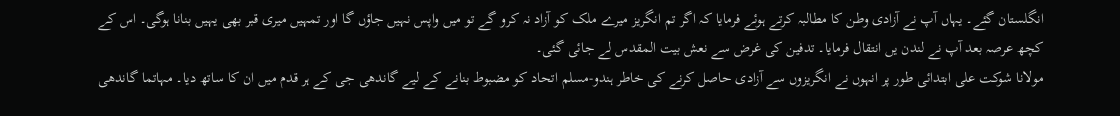انگلستان گئے۔ یہاں آپ نے آزادی وطن کا مطالبہ کرتے ہوئے فرمایا کہ اگر تم انگریز میرے ملک کو آزاد نہ کرو گے تو میں واپس نہیں جاؤں گا اور تمہیں میری قبر بھی یہیں بنانا ہوگی۔ اس کے کچھ عرصہ بعد آپ نے لندن یں انتقال فرمایا۔ تدفین کی غرض سے نعش بیت المقدس لے جائی گئی۔
مولانا شوکت علی ابتدائی طور پر انہوں نے انگریزوں سے آزادی حاصل کرنے کی خاطر ہندو-مسلم اتحاد کو مضبوط بنانے کے لیے گاندھی جی کے ہر قدم میں ان کا ساتھ دیا۔ مہاتما گاندھی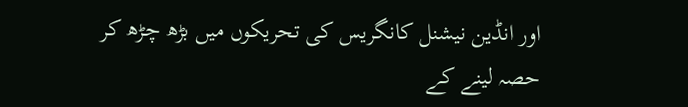اور انڈین نیشنل کانگریس کی تحریکوں میں بڑھ چڑھ کر حصہ لینے کے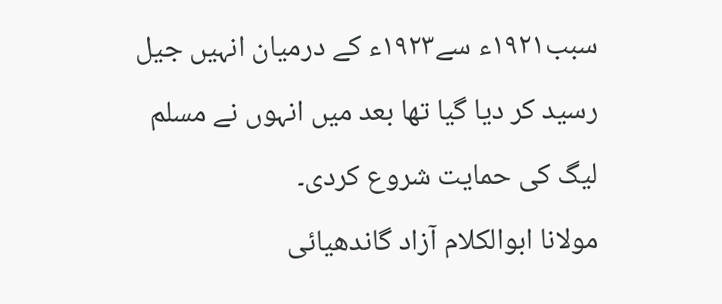سبب١٩٢١ء سے١٩٢٣ء کے درمیان انہیں جیل رسید کر دیا گیا تھا بعد میں انہوں نے مسلم لیگ کی حمایت شروع کردی۔
مولانا ابوالکلام آزاد گاندھیائی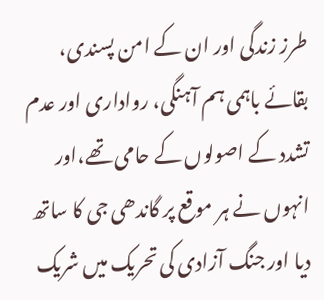طرز زندگی اور ان کے امن پسندی، بقائے باہمی ہم آہنگی، رواداری اور عدم تشدد کے اصولوں کے حامی تھے،اور انہوں نے ہر موقع پر گاندھی جی کا ساتھ دیا اور جنگ آزادی کی تحریک میں شریک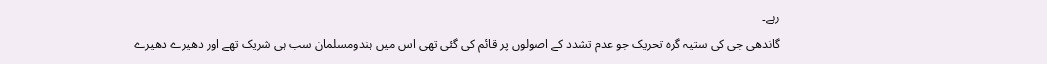رہے۔
گاندھی جی کی ستیہ گرہ تحریک جو عدم تشدد کے اصولوں پر قائم کی گئی تھی اس میں ہندومسلمان سب ہی شریک تھے اور دھیرے دھیرے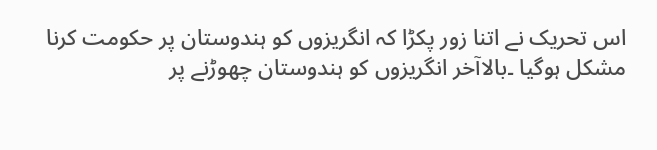اس تحریک نے اتنا زور پکڑا کہ انگریزوں کو ہندوستان پر حکومت کرنا مشکل ہوگیا ۔بالاآخر انگریزوں کو ہندوستان چھوڑنے پر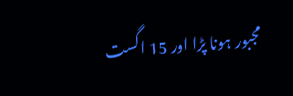مجبور ہونا پڑا اور 15 اگست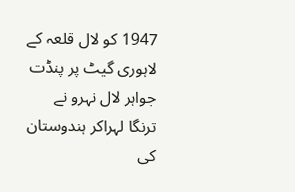1947 کو لال قلعہ کے لاہوری گیٹ پر پنڈت جواہر لال نہرو نے ترنگا لہراکر ہندوستان کی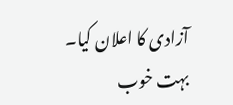آزادی کا اعلان کیا۔
بہت خوب